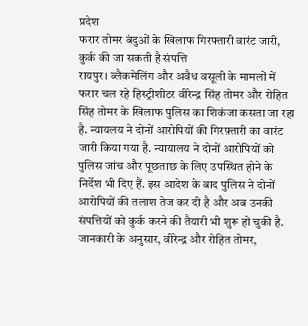प्रदेश
फरार तोमर बंदुओं के खिलाफ गिरफ्तारी वारंट जारी, कुर्क की जा सकती है संपत्ति
रायपुर। ब्लैकमेलिंग और अवैध वसूली के मामलों में फरार चल रहे हिस्ट्रीशीटर वीरेन्द्र सिंह तोमर और रोहित सिंह तोमर के खिलाफ पुलिस का शिकंजा कसता जा रहा है. न्यायलय ने दोनों आरोपियों की गिरफ़्तारी का वारंट जारी किया गया है. न्यायालय ने दोनों आरोपियों को पुलिस जांच और पूछताछ के लिए उपस्थित होने के निर्देश भी दिए हैं. इस आदेश के बाद पुलिस ने दोनों आरोपियों की तलाश तेज कर दी है और अब उनकी संपत्तियों को कुर्क करने की तैयारी भी शुरू हो चुकी है.
जानकारी के अनुसार, वीरेन्द्र और रोहित तोमर,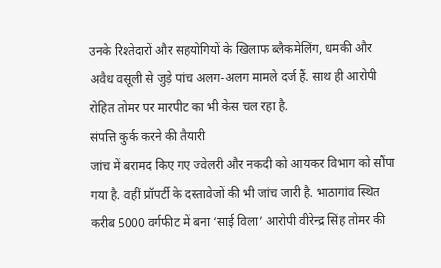उनके रिश्तेदारों और सहयोगियों के खिलाफ ब्लैकमेलिंग, धमकी और अवैध वसूली से जुड़े पांच अलग-अलग मामले दर्ज हैं. साथ ही आरोपी रोहित तोमर पर मारपीट का भी केस चल रहा है.
संपत्ति कुर्क करने की तैयारी
जांच में बरामद किए गए ज्वेलरी और नकदी को आयकर विभाग को सौंपा गया है. वहीं प्रॉपर्टी के दस्तावेजों की भी जांच जारी है. भाठागांव स्थित करीब 5000 वर्गफीट में बना ‘साई विला’ आरोपी वीरेन्द्र सिंह तोमर की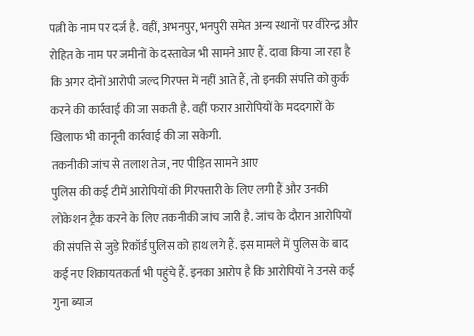पत्नी के नाम पर दर्ज है. वहीं, अभनपुर, भनपुरी समेत अन्य स्थानों पर वीरेन्द्र और रोहित के नाम पर जमीनों के दस्तावेज भी सामने आए हैं. दावा किया जा रहा है कि अगर दोनों आरोपी जल्द गिरफ्त में नहीं आते हैं, तो इनकी संपत्ति को कुर्क करने की कार्रवाई की जा सकती है. वहीं फरार आरोपियों के मददगारों के खिलाफ भी कानूनी कार्रवाई की जा सकेगी.
तकनीकी जांच से तलाश तेज, नए पीड़ित सामने आए
पुलिस की कई टीमें आरोपियों की गिरफ्तारी के लिए लगी हैं और उनकी लोकेशन ट्रैक करने के लिए तकनीकी जांच जारी है. जांच के दौरान आरोपियों की संपत्ति से जुड़े रिकॉर्ड पुलिस को हाथ लगे हैं. इस मामले में पुलिस के बाद कई नए शिकायतकर्ता भी पहुंचे हैं. इनका आरोप है कि आरोपियों ने उनसे कई गुना ब्याज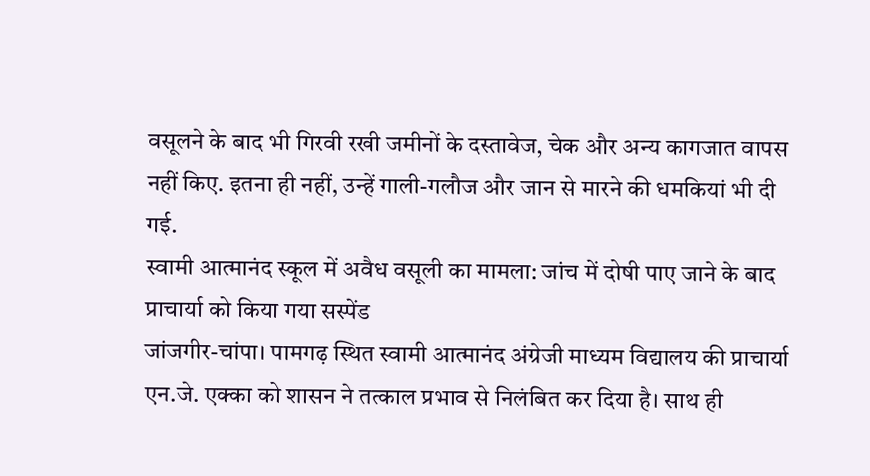वसूलने के बाद भी गिरवी रखी जमीनों के दस्तावेज, चेक और अन्य कागजात वापस नहीं किए. इतना ही नहीं, उन्हें गाली-गलौज और जान से मारने की धमकियां भी दी गई.
स्वामी आत्मानंद स्कूल में अवैध वसूली का मामला: जांच में दोषी पाए जाने के बाद प्राचार्या को किया गया सस्पेंड
जांजगीर-चांपा। पामगढ़ स्थित स्वामी आत्मानंद अंग्रेजी माध्यम विद्यालय की प्राचार्या एन.जे. एक्का को शासन ने तत्काल प्रभाव से निलंबित कर दिया है। साथ ही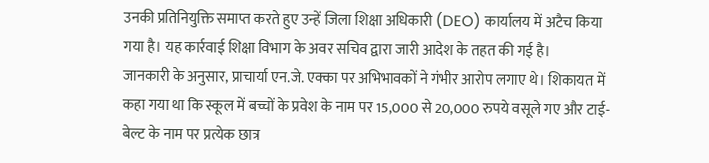उनकी प्रतिनियुक्ति समाप्त करते हुए उन्हें जिला शिक्षा अधिकारी (DEO) कार्यालय में अटैच किया गया है। यह कार्रवाई शिक्षा विभाग के अवर सचिव द्वारा जारी आदेश के तहत की गई है।
जानकारी के अनुसार, प्राचार्या एन.जे. एक्का पर अभिभावकों ने गंभीर आरोप लगाए थे। शिकायत में कहा गया था कि स्कूल में बच्चों के प्रवेश के नाम पर 15,000 से 20,000 रुपये वसूले गए और टाई-बेल्ट के नाम पर प्रत्येक छात्र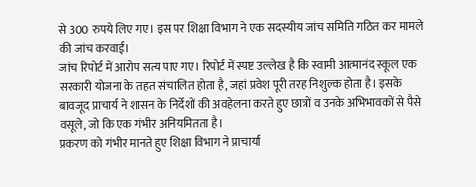से 300 रुपये लिए गए। इस पर शिक्षा विभाग ने एक सदस्यीय जांच समिति गठित कर मामले की जांच करवाई।
जांच रिपोर्ट में आरोप सत्य पाए गए। रिपोर्ट में स्पष्ट उल्लेख है कि स्वामी आत्मानंद स्कूल एक सरकारी योजना के तहत संचालित होता है, जहां प्रवेश पूरी तरह निशुल्क होता है। इसके बावजूद प्राचार्य ने शासन के निर्देशों की अवहेलना करते हुए छात्रों व उनके अभिभावकों से पैसे वसूले, जो कि एक गंभीर अनियमितता है।
प्रकरण को गंभीर मानते हुए शिक्षा विभाग ने प्राचार्या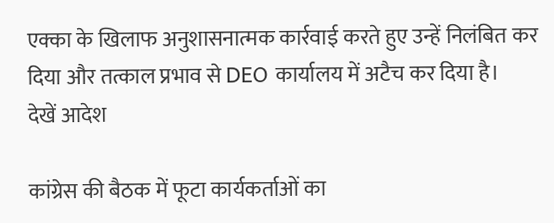एक्का के खिलाफ अनुशासनात्मक कार्रवाई करते हुए उन्हें निलंबित कर दिया और तत्काल प्रभाव से DEO कार्यालय में अटैच कर दिया है।
देखें आदेश

कांग्रेस की बैठक में फूटा कार्यकर्ताओं का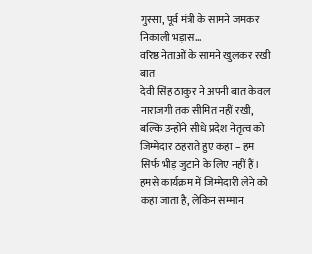गुस्सा, पूर्व मंत्री के सामने जमकर निकाली भड़ास…
वरिष्ठ नेताओं के सामने खुलकर रखी बात
देवी सिंह ठाकुर ने अपनी बात केवल नाराजगी तक सीमित नहीं रखी, बल्कि उन्होंने सीधे प्रदेश नेतृत्व को जिम्मेदार ठहराते हुए कहा – हम सिर्फ भीड़ जुटाने के लिए नहीं हैं। हमसे कार्यक्रम में जिम्मेदारी लेने को कहा जाता है, लेकिन सम्मान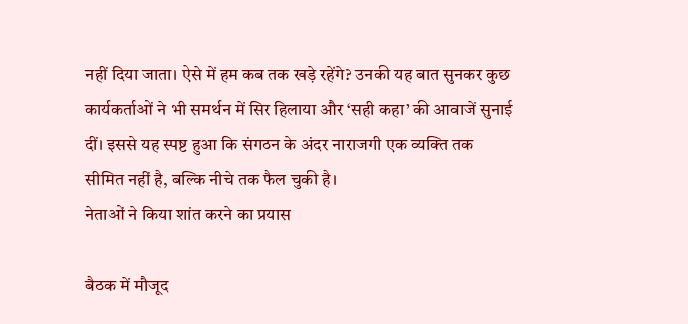नहीं दिया जाता। ऐसे में हम कब तक खड़े रहेंगे? उनकी यह बात सुनकर कुछ कार्यकर्ताओं ने भी समर्थन में सिर हिलाया और ‘सही कहा’ की आवाजें सुनाई दीं। इससे यह स्पष्ट हुआ कि संगठन के अंदर नाराजगी एक व्यक्ति तक सीमित नहीं है, बल्कि नीचे तक फैल चुकी है।
नेताओं ने किया शांत करने का प्रयास

बैठक में मौजूद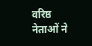वरिष्ठ नेताओं ने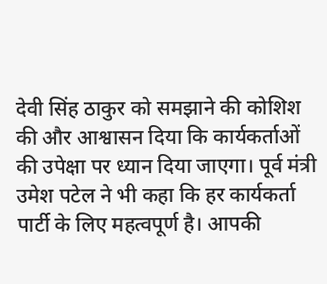देवी सिंह ठाकुर को समझाने की कोशिश की और आश्वासन दिया कि कार्यकर्ताओं की उपेक्षा पर ध्यान दिया जाएगा। पूर्व मंत्री उमेश पटेल ने भी कहा कि हर कार्यकर्ता पार्टी के लिए महत्वपूर्ण है। आपकी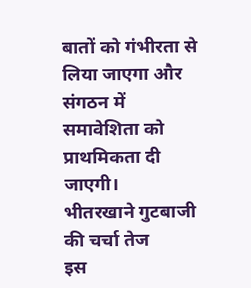बातों को गंभीरता से लिया जाएगा और संगठन में समावेशिता को प्राथमिकता दी जाएगी।
भीतरखाने गुटबाजी की चर्चा तेज
इस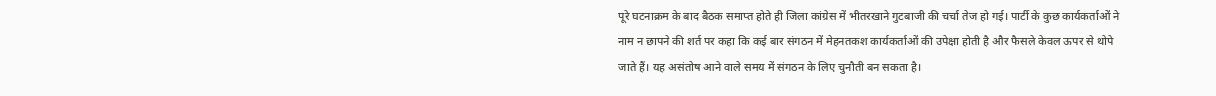पूरे घटनाक्रम के बाद बैठक समाप्त होते ही जिला कांग्रेस में भीतरखाने गुटबाजी की चर्चा तेज हो गई। पार्टी के कुछ कार्यकर्ताओं ने नाम न छापने की शर्त पर कहा कि कई बार संगठन में मेहनतकश कार्यकर्ताओं की उपेक्षा होती है और फैसले केवल ऊपर से थोपे जाते हैं। यह असंतोष आने वाले समय में संगठन के लिए चुनौती बन सकता है।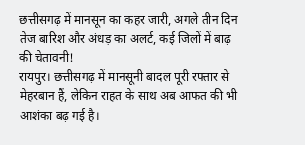छत्तीसगढ़ में मानसून का कहर जारी, अगले तीन दिन तेज बारिश और अंधड़ का अलर्ट, कई जिलों में बाढ़ की चेतावनी!
रायपुर। छत्तीसगढ़ में मानसूनी बादल पूरी रफ्तार से मेहरबान हैं, लेकिन राहत के साथ अब आफत की भी आशंका बढ़ गई है।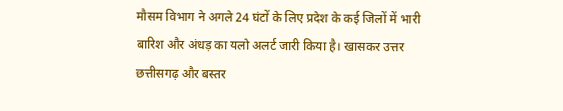मौसम विभाग ने अगले 24 घंटों के लिए प्रदेश के कई जिलों में भारी बारिश और अंधड़ का यलो अलर्ट जारी किया है। खासकर उत्तर छत्तीसगढ़ और बस्तर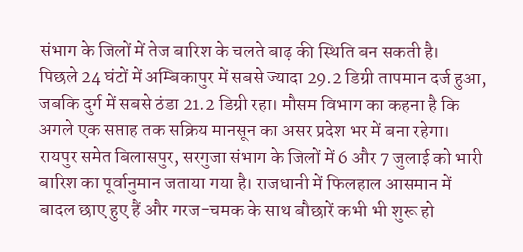संभाग के जिलों में तेज बारिश के चलते बाढ़ की स्थिति बन सकती है।
पिछले 24 घंटों में अम्बिकापुर में सबसे ज्यादा 29.2 डिग्री तापमान दर्ज हुआ, जबकि दुर्ग में सबसे ठंडा 21.2 डिग्री रहा। मौसम विभाग का कहना है कि अगले एक सप्ताह तक सक्रिय मानसून का असर प्रदेश भर में बना रहेगा।
रायपुर समेत बिलासपुर, सरगुजा संभाग के जिलों में 6 और 7 जुलाई को भारी बारिश का पूर्वानुमान जताया गया है। राजधानी में फिलहाल आसमान में बादल छाए हुए हैं और गरज-चमक के साथ बौछारें कभी भी शुरू हो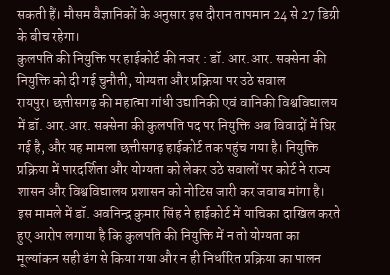सकती हैं। मौसम वैज्ञानिकों के अनुसार इस दौरान तापमान 24 से 27 डिग्री के बीच रहेगा।
कुलपति की नियुक्ति पर हाईकोर्ट की नजर : डॉ. आर.आर. सक्सेना की नियुक्ति को दी गई चुनौती, योग्यता और प्रक्रिया पर उठे सवाल
रायपुर। छत्तीसगढ़ की महात्मा गांधी उद्यानिकी एवं वानिकी विश्वविद्यालय में डॉ. आर.आर. सक्सेना की कुलपति पद पर नियुक्ति अब विवादों में घिर गई है, और यह मामला छत्तीसगढ़ हाईकोर्ट तक पहुंच गया है। नियुक्ति प्रक्रिया में पारदर्शिता और योग्यता को लेकर उठे सवालों पर कोर्ट ने राज्य शासन और विश्वविद्यालय प्रशासन को नोटिस जारी कर जवाब मांगा है।
इस मामले में डॉ. अवनिन्द्र कुमार सिंह ने हाईकोर्ट में याचिका दाखिल करते हुए आरोप लगाया है कि कुलपति की नियुक्ति में न तो योग्यता का मूल्यांकन सही ढंग से किया गया और न ही निर्धारित प्रक्रिया का पालन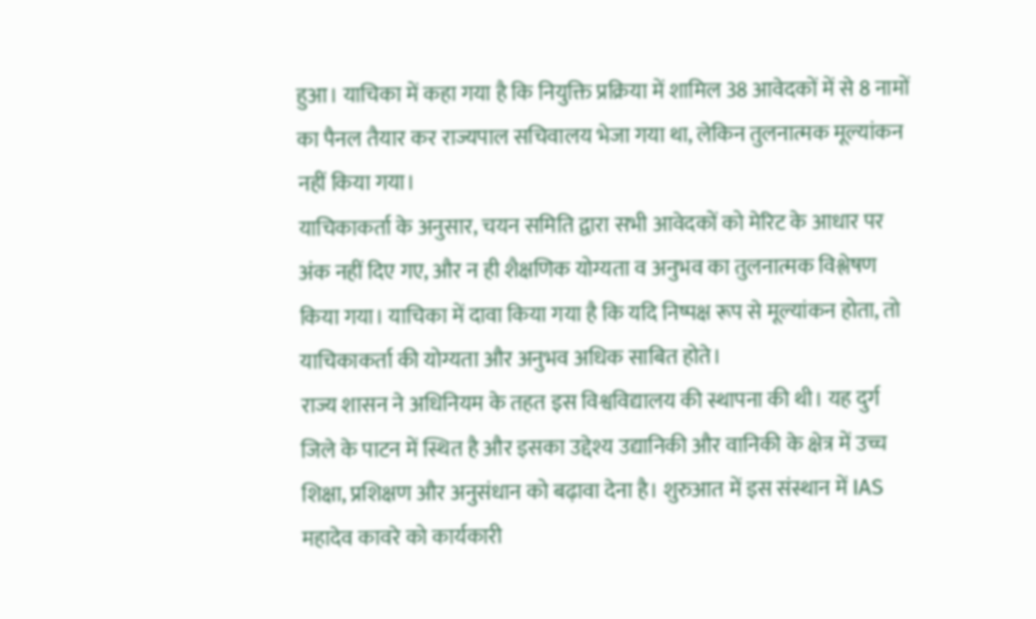हुआ। याचिका में कहा गया है कि नियुक्ति प्रक्रिया में शामिल 38 आवेदकों में से 8 नामों का पैनल तैयार कर राज्यपाल सचिवालय भेजा गया था, लेकिन तुलनात्मक मूल्यांकन नहीं किया गया।
याचिकाकर्ता के अनुसार, चयन समिति द्वारा सभी आवेदकों को मेरिट के आधार पर अंक नहीं दिए गए, और न ही शैक्षणिक योग्यता व अनुभव का तुलनात्मक विश्लेषण किया गया। याचिका में दावा किया गया है कि यदि निष्पक्ष रूप से मूल्यांकन होता, तो याचिकाकर्ता की योग्यता और अनुभव अधिक साबित होते।
राज्य शासन ने अधिनियम के तहत इस विश्वविद्यालय की स्थापना की थी। यह दुर्ग जिले के पाटन में स्थित है और इसका उद्देश्य उद्यानिकी और वानिकी के क्षेत्र में उच्च शिक्षा, प्रशिक्षण और अनुसंधान को बढ़ावा देना है। शुरुआत में इस संस्थान में IAS महादेव कावरे को कार्यकारी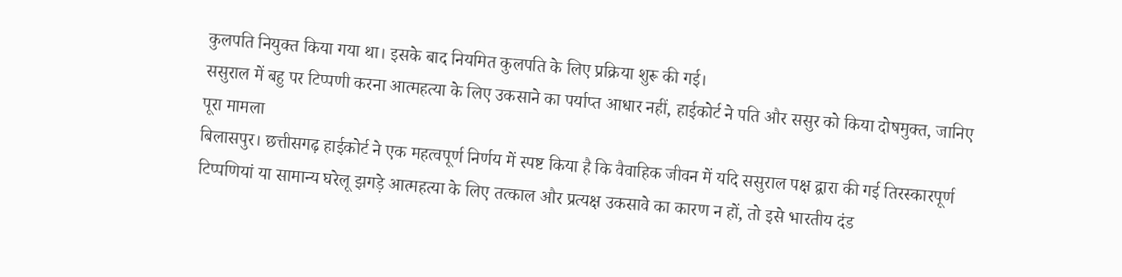कुलपति नियुक्त किया गया था। इसके बाद नियमित कुलपति के लिए प्रक्रिया शुरू की गई।
ससुराल में बहु पर टिप्पणी करना आत्महत्या के लिए उकसाने का पर्याप्त आधार नहीं, हाईकोर्ट ने पति और ससुर को किया दोषमुक्त, जानिए पूरा मामला
बिलासपुर। छत्तीसगढ़ हाईकोर्ट ने एक महत्वपूर्ण निर्णय में स्पष्ट किया है कि वैवाहिक जीवन में यदि ससुराल पक्ष द्वारा की गई तिरस्कारपूर्ण टिप्पणियां या सामान्य घरेलू झगड़े आत्महत्या के लिए तत्काल और प्रत्यक्ष उकसावे का कारण न हों, तो इसे भारतीय दंड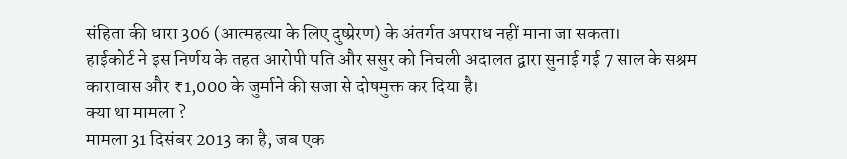संहिता की धारा 306 (आत्महत्या के लिए दुष्प्रेरण) के अंतर्गत अपराध नहीं माना जा सकता।
हाईकोर्ट ने इस निर्णय के तहत आरोपी पति और ससुर को निचली अदालत द्वारा सुनाई गई 7 साल के सश्रम कारावास और ₹1,000 के जुर्माने की सजा से दोषमुक्त कर दिया है।
क्या था मामला ?
मामला 31 दिसंबर 2013 का है, जब एक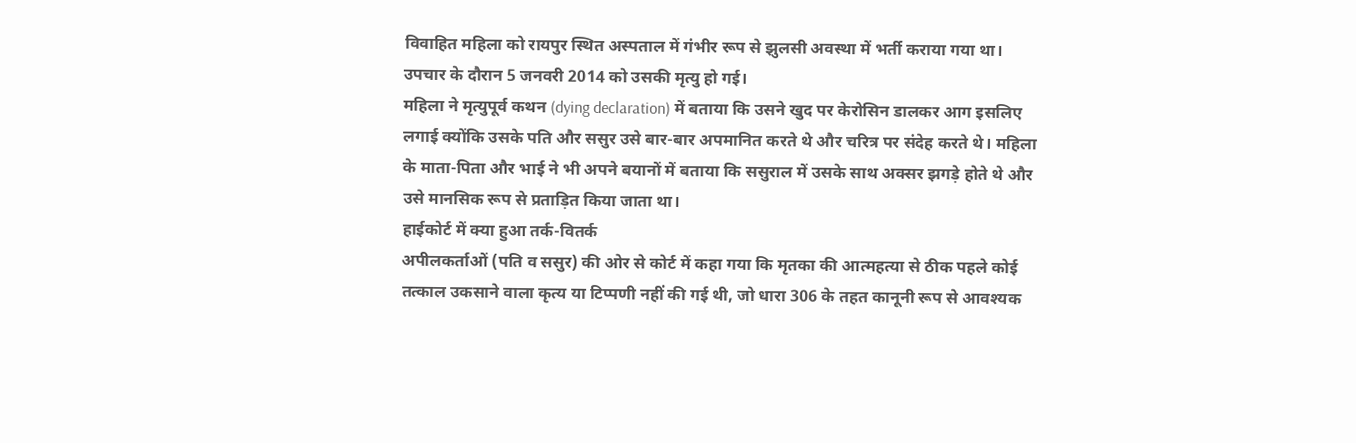विवाहित महिला को रायपुर स्थित अस्पताल में गंभीर रूप से झुलसी अवस्था में भर्ती कराया गया था। उपचार के दौरान 5 जनवरी 2014 को उसकी मृत्यु हो गई।
महिला ने मृत्युपूर्व कथन (dying declaration) में बताया कि उसने खुद पर केरोसिन डालकर आग इसलिए लगाई क्योंकि उसके पति और ससुर उसे बार-बार अपमानित करते थे और चरित्र पर संदेह करते थे। महिला के माता-पिता और भाई ने भी अपने बयानों में बताया कि ससुराल में उसके साथ अक्सर झगड़े होते थे और उसे मानसिक रूप से प्रताड़ित किया जाता था।
हाईकोर्ट में क्या हुआ तर्क-वितर्क
अपीलकर्ताओं (पति व ससुर) की ओर से कोर्ट में कहा गया कि मृतका की आत्महत्या से ठीक पहले कोई तत्काल उकसाने वाला कृत्य या टिप्पणी नहीं की गई थी, जो धारा 306 के तहत कानूनी रूप से आवश्यक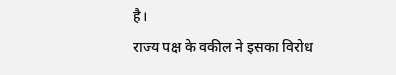है।
राज्य पक्ष के वकील ने इसका विरोध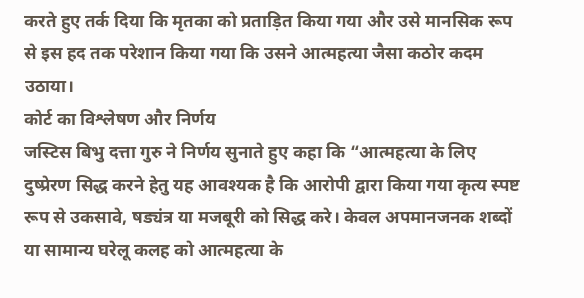करते हुए तर्क दिया कि मृतका को प्रताड़ित किया गया और उसे मानसिक रूप से इस हद तक परेशान किया गया कि उसने आत्महत्या जैसा कठोर कदम उठाया।
कोर्ट का विश्लेषण और निर्णय
जस्टिस बिभु दत्ता गुरु ने निर्णय सुनाते हुए कहा कि “आत्महत्या के लिए दुष्प्रेरण सिद्ध करने हेतु यह आवश्यक है कि आरोपी द्वारा किया गया कृत्य स्पष्ट रूप से उकसावे, षड्यंत्र या मजबूरी को सिद्ध करे। केवल अपमानजनक शब्दों या सामान्य घरेलू कलह को आत्महत्या के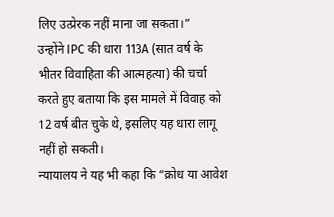लिए उत्प्रेरक नहीं माना जा सकता।”
उन्होंने IPC की धारा 113A (सात वर्ष के भीतर विवाहिता की आत्महत्या) की चर्चा करते हुए बताया कि इस मामले में विवाह को 12 वर्ष बीत चुके थे, इसलिए यह धारा लागू नहीं हो सकती।
न्यायालय ने यह भी कहा कि “क्रोध या आवेश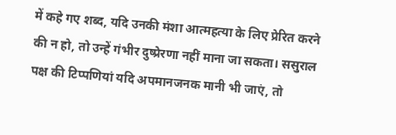में कहे गए शब्द, यदि उनकी मंशा आत्महत्या के लिए प्रेरित करने की न हो, तो उन्हें गंभीर दुष्प्रेरणा नहीं माना जा सकता। ससुराल पक्ष की टिप्पणियां यदि अपमानजनक मानी भी जाएं, तो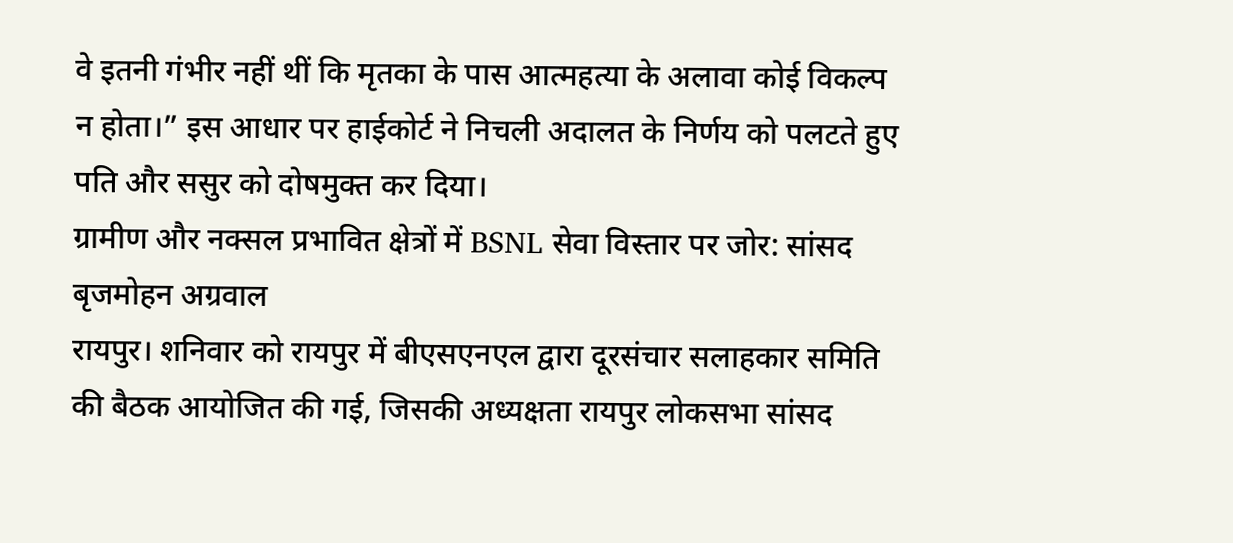वे इतनी गंभीर नहीं थीं कि मृतका के पास आत्महत्या के अलावा कोई विकल्प न होता।” इस आधार पर हाईकोर्ट ने निचली अदालत के निर्णय को पलटते हुए पति और ससुर को दोषमुक्त कर दिया।
ग्रामीण और नक्सल प्रभावित क्षेत्रों में BSNL सेवा विस्तार पर जोर: सांसद बृजमोहन अग्रवाल
रायपुर। शनिवार को रायपुर में बीएसएनएल द्वारा दूरसंचार सलाहकार समिति की बैठक आयोजित की गई, जिसकी अध्यक्षता रायपुर लोकसभा सांसद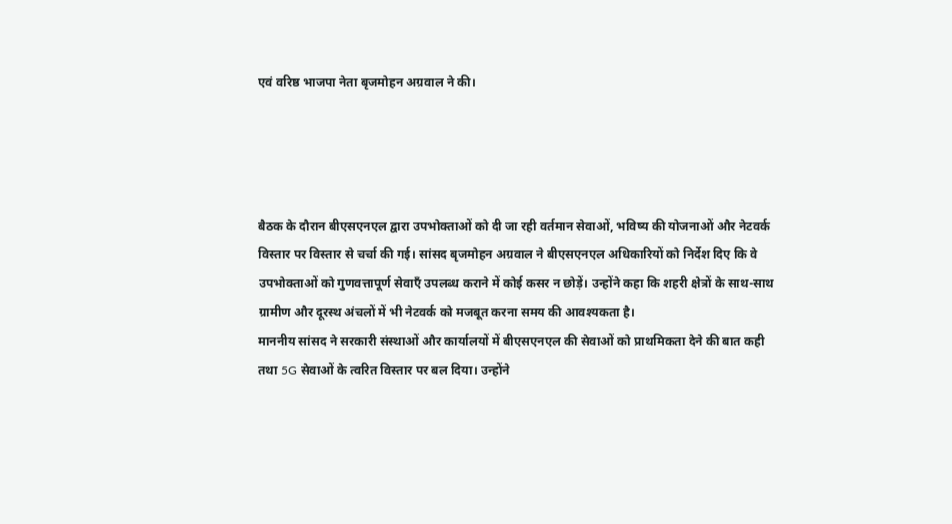एवं वरिष्ठ भाजपा नेता बृजमोहन अग्रवाल ने की।




बैठक के दौरान बीएसएनएल द्वारा उपभोक्ताओं को दी जा रही वर्तमान सेवाओं, भविष्य की योजनाओं और नेटवर्क विस्तार पर विस्तार से चर्चा की गई। सांसद बृजमोहन अग्रवाल ने बीएसएनएल अधिकारियों को निर्देश दिए कि वे उपभोक्ताओं को गुणवत्तापूर्ण सेवाएँ उपलब्ध कराने में कोई कसर न छोड़ें। उन्होंने कहा कि शहरी क्षेत्रों के साथ-साथ ग्रामीण और दूरस्थ अंचलों में भी नेटवर्क को मजबूत करना समय की आवश्यकता है।
माननीय सांसद ने सरकारी संस्थाओं और कार्यालयों में बीएसएनएल की सेवाओं को प्राथमिकता देने की बात कही तथा 5G सेवाओं के त्वरित विस्तार पर बल दिया। उन्होंने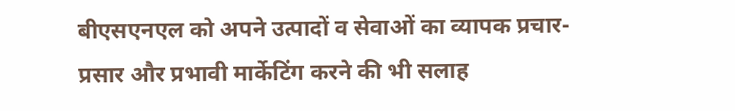बीएसएनएल को अपने उत्पादों व सेवाओं का व्यापक प्रचार-प्रसार और प्रभावी मार्केटिंग करने की भी सलाह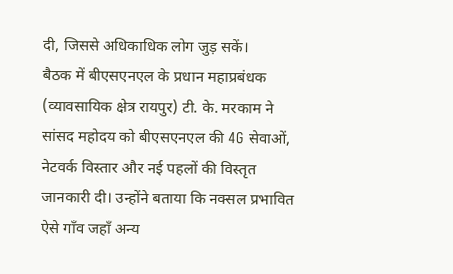दी, जिससे अधिकाधिक लोग जुड़ सकें।
बैठक में बीएसएनएल के प्रधान महाप्रबंधक (व्यावसायिक क्षेत्र रायपुर) टी. के. मरकाम ने सांसद महोदय को बीएसएनएल की 4G सेवाओं, नेटवर्क विस्तार और नई पहलों की विस्तृत जानकारी दी। उन्होंने बताया कि नक्सल प्रभावित ऐसे गाँव जहाँ अन्य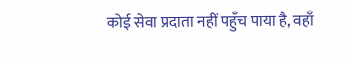कोई सेवा प्रदाता नहीं पहुँच पाया है, वहाँ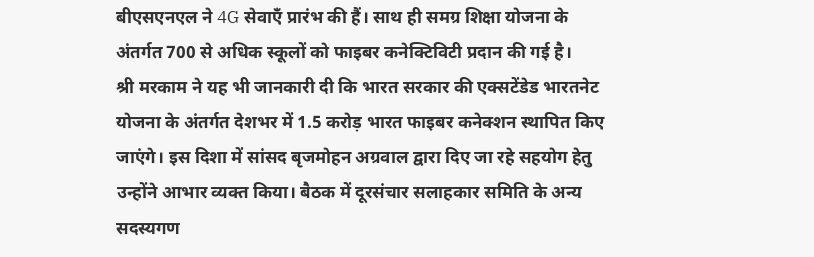बीएसएनएल ने 4G सेवाएँ प्रारंभ की हैं। साथ ही समग्र शिक्षा योजना के अंतर्गत 700 से अधिक स्कूलों को फाइबर कनेक्टिविटी प्रदान की गई है।
श्री मरकाम ने यह भी जानकारी दी कि भारत सरकार की एक्सटेंडेड भारतनेट योजना के अंतर्गत देशभर में 1.5 करोड़ भारत फाइबर कनेक्शन स्थापित किए जाएंगे। इस दिशा में सांसद बृजमोहन अग्रवाल द्वारा दिए जा रहे सहयोग हेतु उन्होंने आभार व्यक्त किया। बैठक में दूरसंचार सलाहकार समिति के अन्य सदस्यगण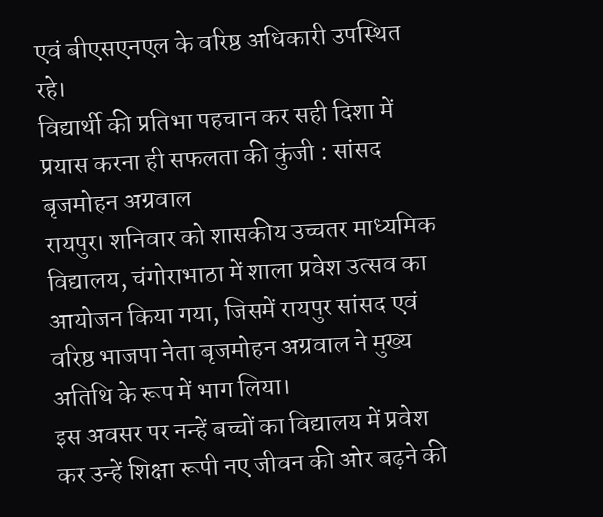एवं बीएसएनएल के वरिष्ठ अधिकारी उपस्थित रहे।
विद्यार्थी की प्रतिभा पहचान कर सही दिशा में प्रयास करना ही सफलता की कुंजी : सांसद बृजमोहन अग्रवाल
रायपुर। शनिवार को शासकीय उच्चतर माध्यमिक विद्यालय, चंगोराभाठा में शाला प्रवेश उत्सव का आयोजन किया गया, जिसमें रायपुर सांसद एवं वरिष्ठ भाजपा नेता बृजमोहन अग्रवाल ने मुख्य अतिथि के रूप में भाग लिया।
इस अवसर पर नन्हें बच्चों का विद्यालय में प्रवेश कर उन्हें शिक्षा रूपी नए जीवन की ओर बढ़ने की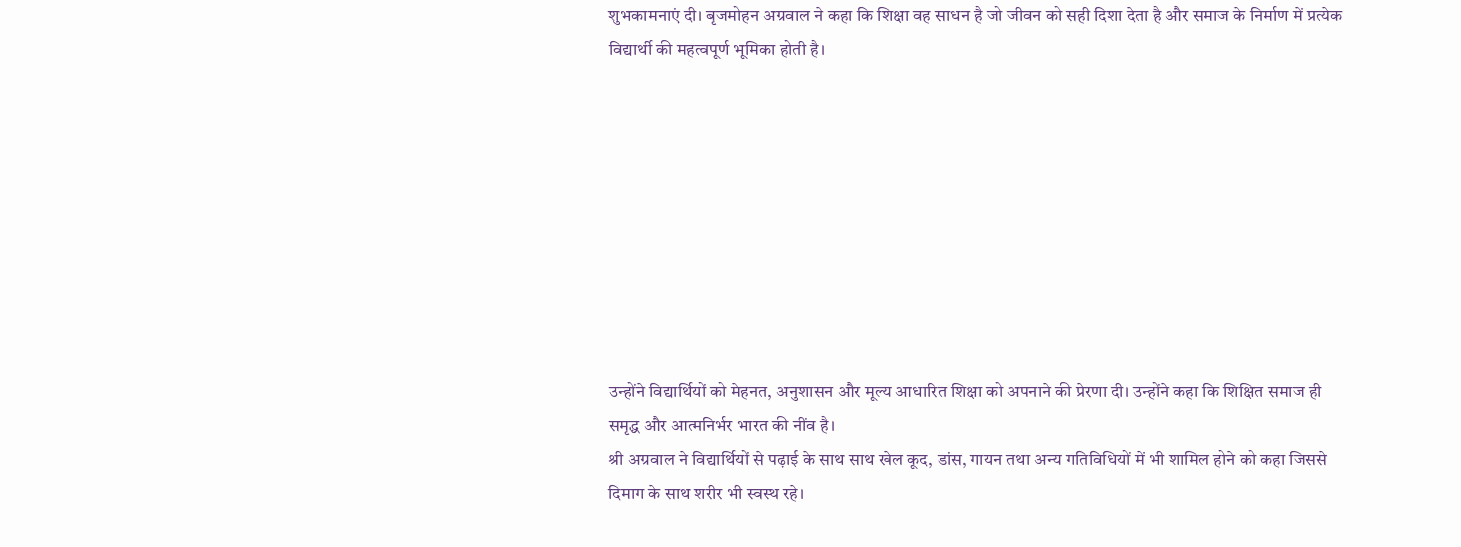शुभकामनाएं दी। बृजमोहन अग्रवाल ने कहा कि शिक्षा वह साधन है जो जीवन को सही दिशा देता है और समाज के निर्माण में प्रत्येक विद्यार्थी की महत्वपूर्ण भूमिका होती है।









उन्होंने विद्यार्थियों को मेहनत, अनुशासन और मूल्य आधारित शिक्षा को अपनाने की प्रेरणा दी। उन्होंने कहा कि शिक्षित समाज ही समृद्ध और आत्मनिर्भर भारत की नींव है।
श्री अग्रवाल ने विद्यार्थियों से पढ़ाई के साथ साथ खेल कूद, डांस, गायन तथा अन्य गतिविधियों में भी शामिल होने को कहा जिससे दिमाग के साथ शरीर भी स्वस्थ रहे।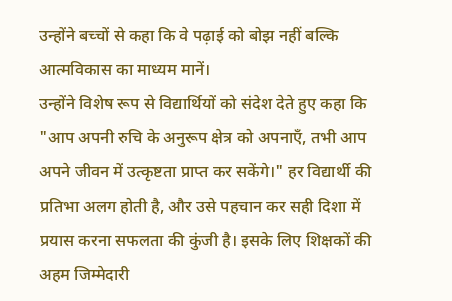उन्होंने बच्चों से कहा कि वे पढ़ाई को बोझ नहीं बल्कि आत्मविकास का माध्यम मानें।
उन्होंने विशेष रूप से विद्यार्थियों को संदेश देते हुए कहा कि "आप अपनी रुचि के अनुरूप क्षेत्र को अपनाएँ, तभी आप अपने जीवन में उत्कृष्टता प्राप्त कर सकेंगे।" हर विद्यार्थी की प्रतिभा अलग होती है, और उसे पहचान कर सही दिशा में प्रयास करना सफलता की कुंजी है। इसके लिए शिक्षकों की अहम जिम्मेदारी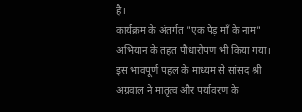है।
कार्यक्रम के अंतर्गत "एक पेड़ माँ के नाम" अभियान के तहत पौधारोपण भी किया गया। इस भावपूर्ण पहल के माध्यम से सांसद श्री अग्रवाल ने मातृत्व और पर्यावरण के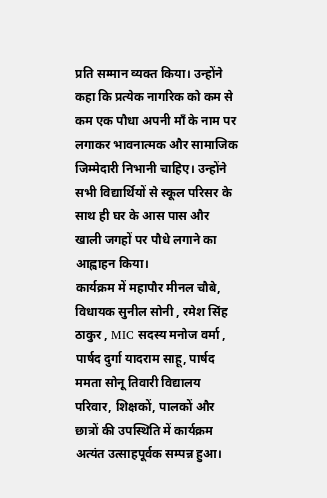प्रति सम्मान व्यक्त किया। उन्होंने कहा कि प्रत्येक नागरिक को कम से कम एक पौधा अपनी माँ के नाम पर लगाकर भावनात्मक और सामाजिक जिम्मेदारी निभानी चाहिए। उन्होंने सभी विद्यार्थियों से स्कूल परिसर के साथ ही घर के आस पास और खाली जगहों पर पौधे लगाने का आह्वाहन किया।
कार्यक्रम में महापौर मीनल चौबे, विधायक सुनील सोनी , रमेश सिंह ठाकुर , MIC सदस्य मनोज वर्मा , पार्षद दुर्गा यादराम साहू, पार्षद ममता सोनू तिवारी विद्यालय परिवार, शिक्षकों, पालकों और छात्रों की उपस्थिति में कार्यक्रम अत्यंत उत्साहपूर्वक सम्पन्न हुआ।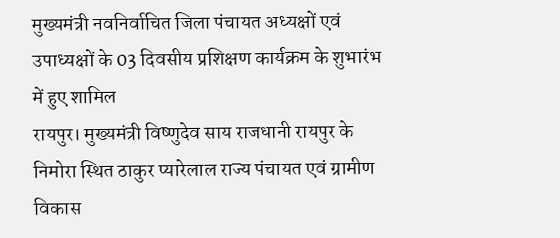मुख्यमंत्री नवनिर्वाचित जिला पंचायत अध्यक्षों एवं उपाध्यक्षों के 03 दिवसीय प्रशिक्षण कार्यक्रम के शुभारंभ में हुए शामिल
रायपुर। मुख्यमंत्री विष्णुदेव साय राजधानी रायपुर के निमोरा स्थित ठाकुर प्यारेलाल राज्य पंचायत एवं ग्रामीण विकास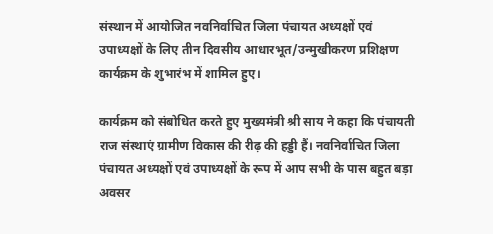संस्थान में आयोजित नवनिर्वाचित जिला पंचायत अध्यक्षों एवं उपाध्यक्षों के लिए तीन दिवसीय आधारभूत/उन्मुखीकरण प्रशिक्षण कार्यक्रम के शुभारंभ में शामिल हुए।

कार्यक्रम को संबोधित करते हुए मुख्यमंत्री श्री साय ने कहा कि पंचायती राज संस्थाएं ग्रामीण विकास की रीढ़ की हड्डी हैं। नवनिर्वाचित जिला पंचायत अध्यक्षों एवं उपाध्यक्षों के रूप में आप सभी के पास बहुत बड़ा अवसर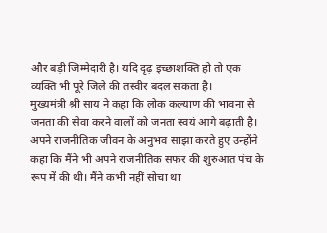और बड़ी जिम्मेदारी है। यदि दृढ़ इच्छाशक्ति हो तो एक व्यक्ति भी पूरे जिले की तस्वीर बदल सकता है।
मुख्यमंत्री श्री साय ने कहा कि लोक कल्याण की भावना से जनता की सेवा करने वालों को जनता स्वयं आगे बढ़ाती है। अपने राजनीतिक जीवन के अनुभव साझा करते हुए उन्होंने कहा कि मैंने भी अपने राजनीतिक सफर की शुरुआत पंच के रूप में की थी। मैंने कभी नहीं सोचा था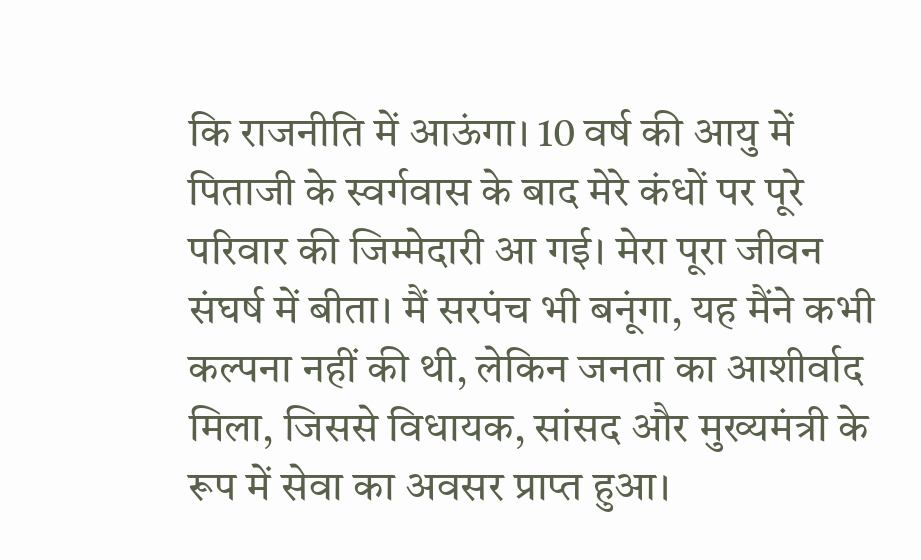कि राजनीति में आऊंगा। 10 वर्ष की आयु में पिताजी के स्वर्गवास के बाद मेरे कंधों पर पूरे परिवार की जिम्मेदारी आ गई। मेरा पूरा जीवन संघर्ष में बीता। मैं सरपंच भी बनूंगा, यह मैंने कभी कल्पना नहीं की थी, लेकिन जनता का आशीर्वाद मिला, जिससे विधायक, सांसद और मुख्यमंत्री के रूप में सेवा का अवसर प्राप्त हुआ।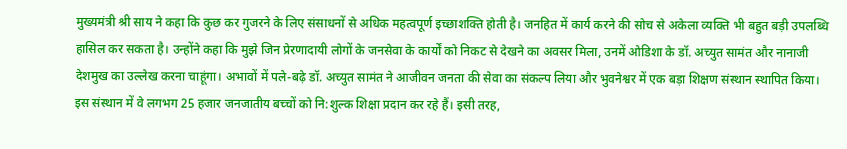मुख्यमंत्री श्री साय ने कहा कि कुछ कर गुजरने के लिए संसाधनों से अधिक महत्वपूर्ण इच्छाशक्ति होती है। जनहित में कार्य करने की सोच से अकेला व्यक्ति भी बहुत बड़ी उपलब्धि हासिल कर सकता है। उन्होंने कहा कि मुझे जिन प्रेरणादायी लोगों के जनसेवा के कार्यों को निकट से देखने का अवसर मिला, उनमें ओडिशा के डॉ. अच्युत सामंत और नानाजी देशमुख का उल्लेख करना चाहूंगा। अभावों में पले-बढ़े डॉ. अच्युत सामंत ने आजीवन जनता की सेवा का संकल्प लिया और भुवनेश्वर में एक बड़ा शिक्षण संस्थान स्थापित किया। इस संस्थान में वे लगभग 25 हजार जनजातीय बच्चों को नि:शुल्क शिक्षा प्रदान कर रहे हैं। इसी तरह,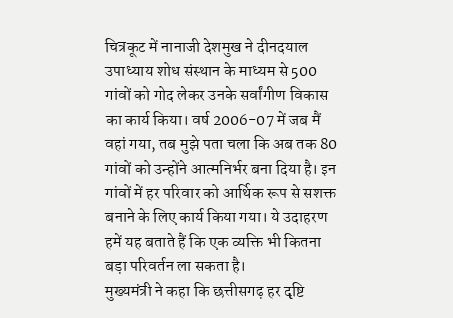चित्रकूट में नानाजी देशमुख ने दीनदयाल उपाध्याय शोध संस्थान के माध्यम से 500 गांवों को गोद लेकर उनके सर्वांगीण विकास का कार्य किया। वर्ष 2006-07 में जब मैं वहां गया, तब मुझे पता चला कि अब तक 80 गांवों को उन्होंने आत्मनिर्भर बना दिया है। इन गांवों में हर परिवार को आर्थिक रूप से सशक्त बनाने के लिए कार्य किया गया। ये उदाहरण हमें यह बताते हैं कि एक व्यक्ति भी कितना बड़ा परिवर्तन ला सकता है।
मुख्यमंत्री ने कहा कि छत्तीसगढ़ हर दृष्टि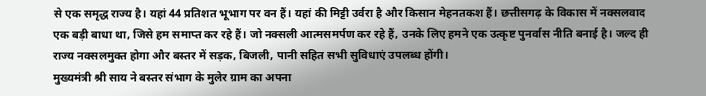से एक समृद्ध राज्य है। यहां 44 प्रतिशत भूभाग पर वन हैं। यहां की मिट्टी उर्वरा है और किसान मेहनतकश हैं। छत्तीसगढ़ के विकास में नक्सलवाद एक बड़ी बाधा था, जिसे हम समाप्त कर रहे हैं। जो नक्सली आत्मसमर्पण कर रहे हैं, उनके लिए हमने एक उत्कृष्ट पुनर्वास नीति बनाई है। जल्द ही राज्य नक्सलमुक्त होगा और बस्तर में सड़क, बिजली, पानी सहित सभी सुविधाएं उपलब्ध होंगी।
मुख्यमंत्री श्री साय ने बस्तर संभाग के मुलेर ग्राम का अपना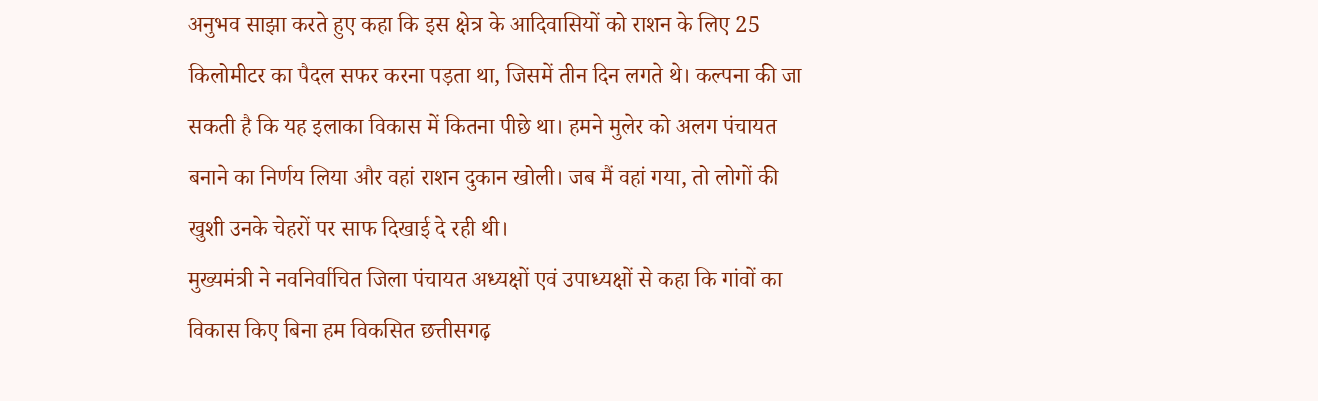अनुभव साझा करते हुए कहा कि इस क्षेत्र के आदिवासियों को राशन के लिए 25 किलोमीटर का पैदल सफर करना पड़ता था, जिसमें तीन दिन लगते थे। कल्पना की जा सकती है कि यह इलाका विकास में कितना पीछे था। हमने मुलेर को अलग पंचायत बनाने का निर्णय लिया और वहां राशन दुकान खोली। जब मैं वहां गया, तो लोगों की खुशी उनके चेहरों पर साफ दिखाई दे रही थी।
मुख्यमंत्री ने नवनिर्वाचित जिला पंचायत अध्यक्षों एवं उपाध्यक्षों से कहा कि गांवों का विकास किए बिना हम विकसित छत्तीसगढ़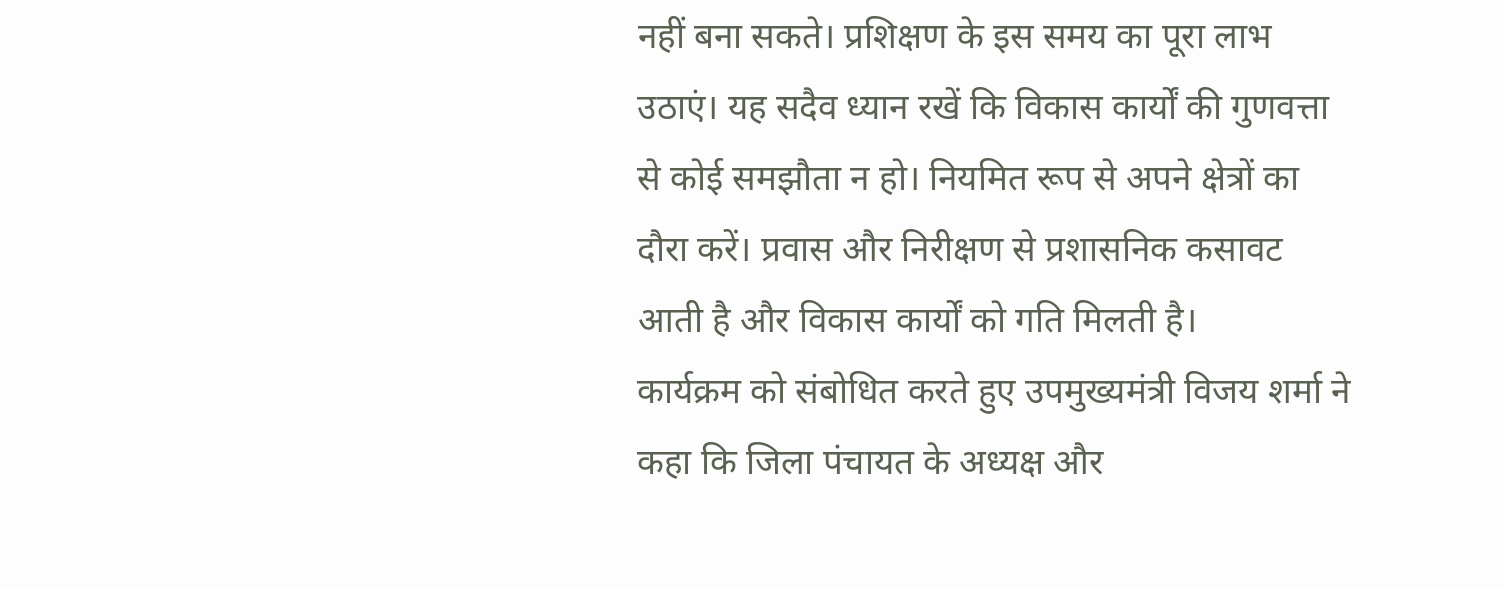नहीं बना सकते। प्रशिक्षण के इस समय का पूरा लाभ उठाएं। यह सदैव ध्यान रखें कि विकास कार्यों की गुणवत्ता से कोई समझौता न हो। नियमित रूप से अपने क्षेत्रों का दौरा करें। प्रवास और निरीक्षण से प्रशासनिक कसावट आती है और विकास कार्यों को गति मिलती है।
कार्यक्रम को संबोधित करते हुए उपमुख्यमंत्री विजय शर्मा ने कहा कि जिला पंचायत के अध्यक्ष और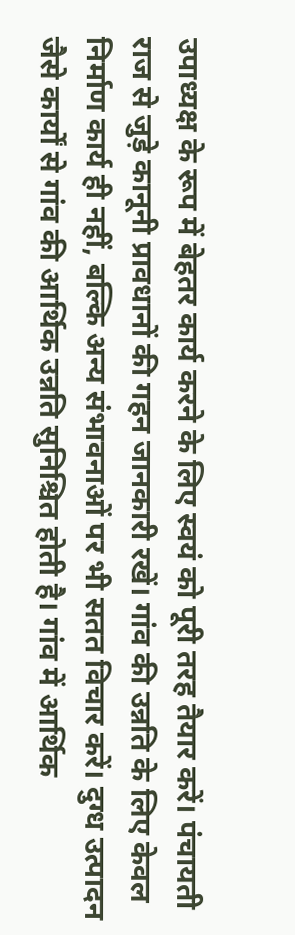उपाध्यक्ष के रूप में बेहतर कार्य करने के लिए स्वयं को पूरी तरह तैयार करें। पंचायती राज से जुड़े कानूनी प्रावधानों की गहन जानकारी रखें। गांव की उन्नति के लिए केवल निर्माण कार्य ही नहीं, बल्कि अन्य संभावनाओं पर भी सतत विचार करें। दुग्ध उत्पादन जैसे कार्यों से गांव की आर्थिक उन्नति सुनिश्चित होती है। गांव में आर्थिक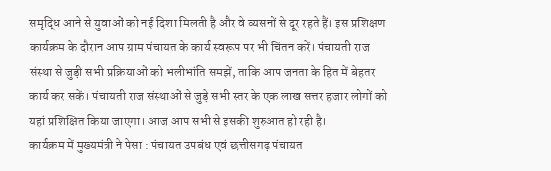समृद्धि आने से युवाओं को नई दिशा मिलती है और वे व्यसनों से दूर रहते हैं। इस प्रशिक्षण कार्यक्रम के दौरान आप ग्राम पंचायत के कार्य स्वरूप पर भी चिंतन करें। पंचायती राज संस्था से जुड़ी सभी प्रक्रियाओं को भलीभांति समझें, ताकि आप जनता के हित में बेहतर कार्य कर सकें। पंचायती राज संस्थाओं से जुड़े सभी स्तर के एक लाख सत्तर हजार लोगों को यहां प्रशिक्षित किया जाएगा। आज आप सभी से इसकी शुरुआत हो रही है।
कार्यक्रम में मुख्यमंत्री ने पेसा : पंचायत उपबंध एवं छत्तीसगढ़ पंचायत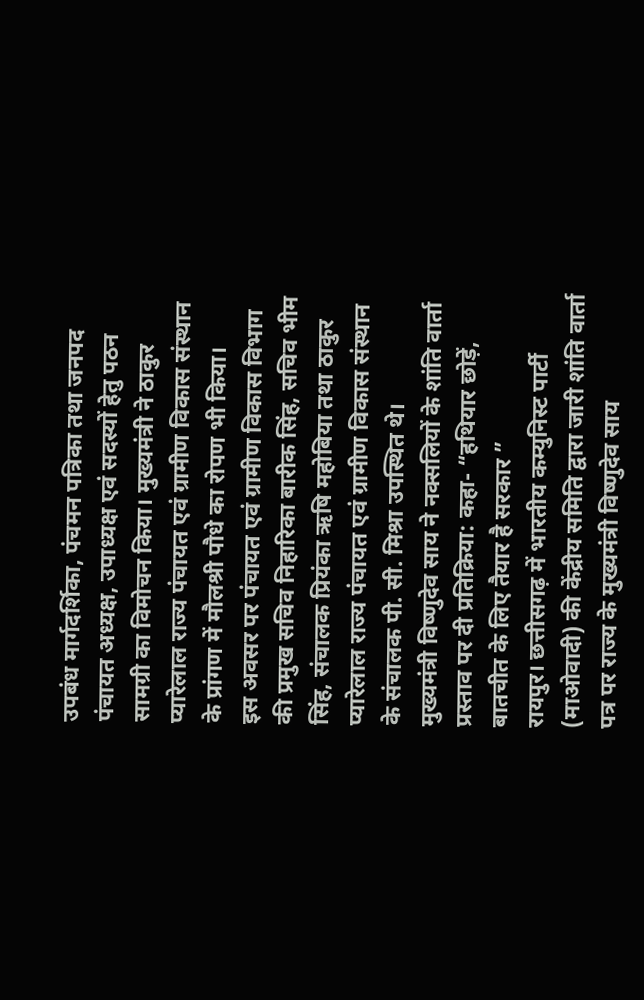उपबंध मार्गदर्शिका, पंचमन पत्रिका तथा जनपद पंचायत अध्यक्ष, उपाध्यक्ष एवं सदस्यों हेतु पठन सामग्री का विमोचन किया। मुख्यमंत्री ने ठाकुर प्यारेलाल राज्य पंचायत एवं ग्रामीण विकास संस्थान के प्रांगण में मौलश्री पौधे का रोपण भी किया।
इस अवसर पर पंचायत एवं ग्रामीण विकास विभाग की प्रमुख सचिव निहारिका बारीक सिंह, सचिव भीम सिंह, संचालक प्रियंका ऋषि महोबिया तथा ठाकुर प्यारेलाल राज्य पंचायत एवं ग्रामीण विकास संस्थान के संचालक पी. सी. मिश्रा उपस्थित थे।
मुख्यमंत्री विष्णुदेव साय ने नक्सलियों के शांति वार्ता प्रस्ताव पर दी प्रतिक्रिया: कहा- “हथियार छोड़ें, बातचीत के लिए तैयार है सरकार ”
रायपुर। छत्तीसगढ़ में भारतीय कम्युनिस्ट पार्टी (माओवादी) की केंद्रीय समिति द्वारा जारी शांति वार्ता पत्र पर राज्य के मुख्यमंत्री विष्णुदेव साय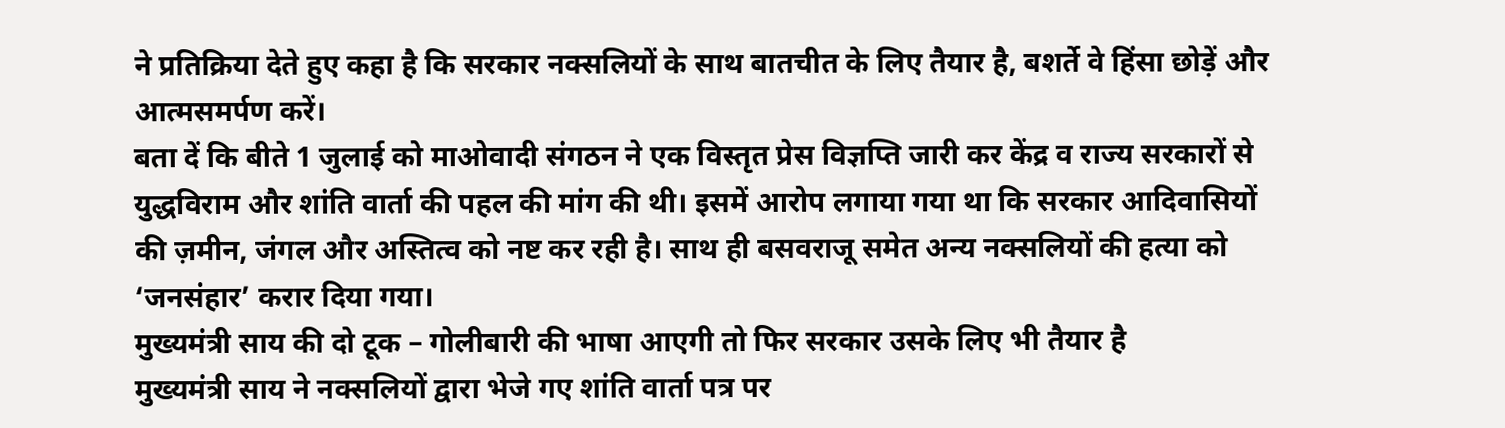ने प्रतिक्रिया देते हुए कहा है कि सरकार नक्सलियों के साथ बातचीत के लिए तैयार है, बशर्ते वे हिंसा छोड़ें और आत्मसमर्पण करें।
बता दें कि बीते 1 जुलाई को माओवादी संगठन ने एक विस्तृत प्रेस विज्ञप्ति जारी कर केंद्र व राज्य सरकारों से युद्धविराम और शांति वार्ता की पहल की मांग की थी। इसमें आरोप लगाया गया था कि सरकार आदिवासियों की ज़मीन, जंगल और अस्तित्व को नष्ट कर रही है। साथ ही बसवराजू समेत अन्य नक्सलियों की हत्या को ‘जनसंहार’ करार दिया गया।
मुख्यमंत्री साय की दो टूक – गोलीबारी की भाषा आएगी तो फिर सरकार उसके लिए भी तैयार है
मुख्यमंत्री साय ने नक्सलियों द्वारा भेजे गए शांति वार्ता पत्र पर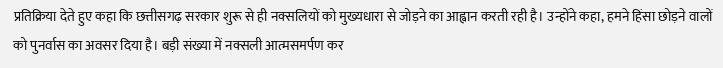प्रतिक्रिया देते हुए कहा कि छत्तीसगढ़ सरकार शुरू से ही नक्सलियों को मुख्यधारा से जोड़ने का आह्वान करती रही है। उन्होंने कहा, हमने हिंसा छोड़ने वालों को पुनर्वास का अवसर दिया है। बड़ी संख्या में नक्सली आत्मसमर्पण कर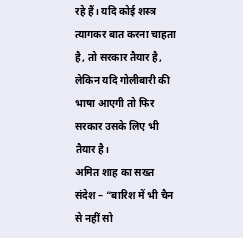रहे हैं। यदि कोई शस्त्र त्यागकर बात करना चाहता है, तो सरकार तैयार है, लेकिन यदि गोलीबारी की भाषा आएगी तो फिर सरकार उसके लिए भी तैयार है।
अमित शाह का सख्त संदेश – “बारिश में भी चैन से नहीं सो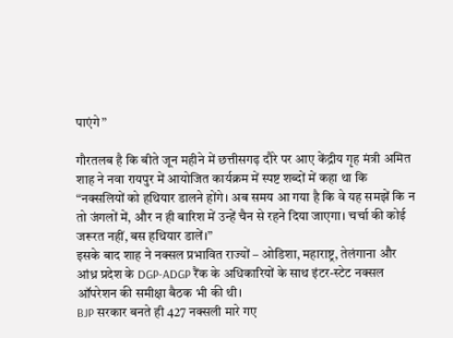पाएंगे”

गौरतलब है कि बीते जून महीने में छत्तीसगढ़ दौरे पर आए केंद्रीय गृह मंत्री अमित शाह ने नवा रायपुर में आयोजित कार्यक्रम में स्पष्ट शब्दों में कहा था कि “नक्सलियों को हथियार डालने होंगे। अब समय आ गया है कि वे यह समझें कि न तो जंगलों में, और न ही बारिश में उन्हें चैन से रहने दिया जाएगा। चर्चा की कोई जरूरत नहीं, बस हथियार डालें।”
इसके बाद शाह ने नक्सल प्रभावित राज्यों – ओडिशा, महाराष्ट्र, तेलंगाना और आंध्र प्रदेश के DGP-ADGP रैंक के अधिकारियों के साथ इंटर-स्टेट नक्सल ऑपरेशन की समीक्षा बैठक भी की थी।
BJP सरकार बनते ही 427 नक्सली मारे गए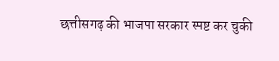छत्तीसगढ़ की भाजपा सरकार स्पष्ट कर चुकी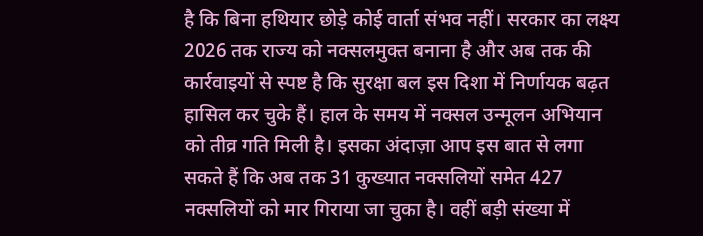है कि बिना हथियार छोड़े कोई वार्ता संभव नहीं। सरकार का लक्ष्य 2026 तक राज्य को नक्सलमुक्त बनाना है और अब तक की कार्रवाइयों से स्पष्ट है कि सुरक्षा बल इस दिशा में निर्णायक बढ़त हासिल कर चुके हैं। हाल के समय में नक्सल उन्मूलन अभियान को तीव्र गति मिली है। इसका अंदाज़ा आप इस बात से लगा सकते हैं कि अब तक 31 कुख्यात नक्सलियों समेत 427 नक्सलियों को मार गिराया जा चुका है। वहीं बड़ी संख्या में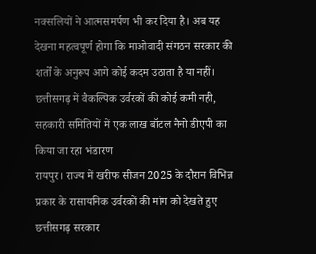नक्सलियों ने आत्मसमर्पण भी कर दिया है। अब यह देखना महत्वपूर्ण होगा कि माओवादी संगठन सरकार की शर्तों के अनुरूप आगे कोई कदम उठाता है या नहीं।
छत्तीसगढ़ में वैकल्पिक उर्वरकों की कोई कमी नही, सहकारी समितियों में एक लाख बॉटल नैनो डीएपी का किया जा रहा भंडारण
रायपुर। राज्य में खरीफ सीजन 2025 के दौरान विभिन्न प्रकार के रासायनिक उर्वरकों की मांग को देखते हुए छत्तीसगढ़ सरकार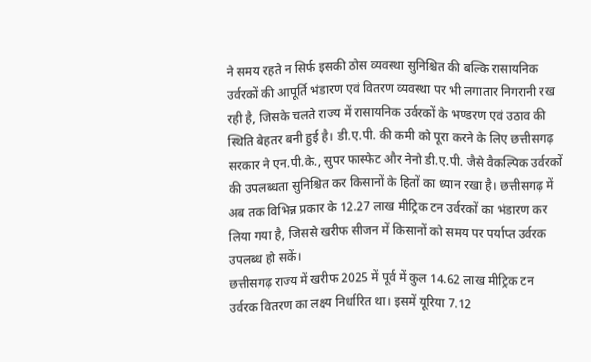ने समय रहते न सिर्फ इसकी ठोस व्यवस्था सुनिश्चित की बल्कि रासायनिक उर्वरकों की आपूर्ति भंडारण एवं वितरण व्यवस्था पर भी लगातार निगरानी रख रही है, जिसके चलते राज्य में रासायनिक उर्वरकों के भण्डरण एवं उठाव की स्थिति बेहतर बनी हुई है। डी.ए.पी. की कमी को पूरा करने के लिए छत्तीसगढ़ सरकार ने एन.पी.के., सुपर फास्फेट और नेनो डी.ए.पी. जैसे वैकल्पिक उर्वरकों की उपलब्धता सुनिश्चित कर किसानों के हितों का ध्यान रखा है। छत्तीसगढ़ में अब तक विभिन्न प्रकार के 12.27 लाख मीट्रिक टन उर्वरकों का भंडारण कर लिया गया है, जिससे खरीफ सीजन में किसानों को समय पर पर्याप्त उर्वरक उपलब्ध हो सकें।
छत्तीसगढ़ राज्य में खरीफ 2025 में पूर्व में कुल 14.62 लाख मीट्रिक टन उर्वरक वितरण का लक्ष्य निर्धारित था। इसमें यूरिया 7.12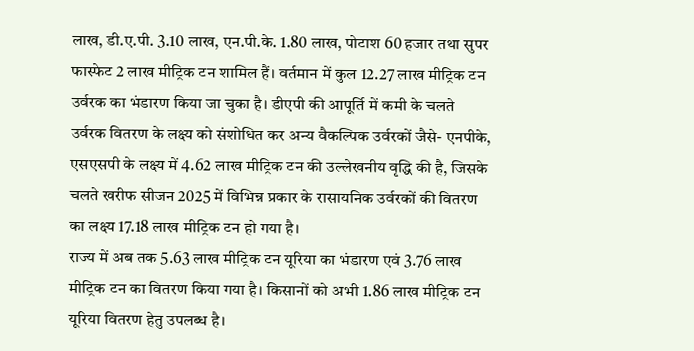लाख, डी.ए.पी. 3.10 लाख, एन.पी.के. 1.80 लाख, पोटाश 60 हजार तथा सुपर फास्फेट 2 लाख मीट्रिक टन शामिल हैं। वर्तमान में कुल 12.27 लाख मीट्रिक टन उर्वरक का भंडारण किया जा चुका है। डीएपी की आपूर्ति में कमी के चलते उर्वरक वितरण के लक्ष्य को संशोधित कर अन्य वैकल्पिक उर्वरकों जैसे- एनपीके, एसएसपी के लक्ष्य में 4.62 लाख मीट्रिक टन की उल्लेखनीय वृद्धि की है, जिसके चलते खरीफ सीजन 2025 में विभिन्न प्रकार के रासायनिक उर्वरकों की वितरण का लक्ष्य 17.18 लाख मीट्रिक टन हो गया है।
राज्य में अब तक 5.63 लाख मीट्रिक टन यूरिया का भंडारण एवं 3.76 लाख मीट्रिक टन का वितरण किया गया है। किसानों को अभी 1.86 लाख मीट्रिक टन यूरिया वितरण हेतु उपलब्ध है।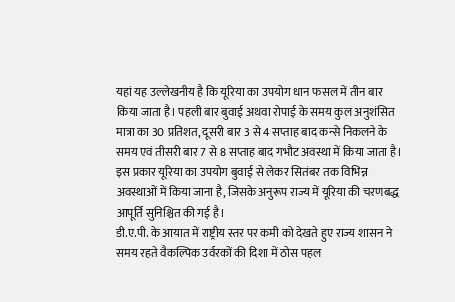यहां यह उल्लेखनीय है कि यूरिया का उपयोग धान फसल में तीन बार किया जाता है। पहली बार बुवाई अथवा रोपाई के समय कुल अनुशंसित मात्रा का 30 प्रतिशत, दूसरी बार 3 से 4 सप्ताह बाद कन्से निकलने के समय एवं तीसरी बार 7 से 8 सप्ताह बाद गभौट अवस्था में किया जाता है। इस प्रकार यूरिया का उपयोग बुवाई से लेकर सितंबर तक विभिन्न अवस्थाओं में किया जाना है, जिसके अनुरूप राज्य में यूरिया की चरणबद्ध आपूर्ति सुनिश्चित की गई है।
डी.ए.पी. के आयात में राष्ट्रीय स्तर पर कमी को देखते हुए राज्य शासन ने समय रहते वैकल्पिक उर्वरकों की दिशा में ठोस पहल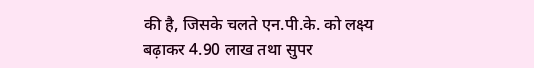की है, जिसके चलते एन.पी.के. को लक्ष्य बढ़ाकर 4.90 लाख तथा सुपर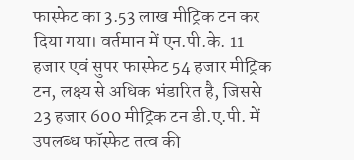फास्फेट का 3.53 लाख मीट्रिक टन कर दिया गया। वर्तमान में एन.पी.के. 11 हजार एवं सुपर फास्फेट 54 हजार मीट्रिक टन, लक्ष्य से अधिक भंडारित है, जिससे 23 हजार 600 मीट्रिक टन डी.ए.पी. में उपलब्ध फॉस्फेट तत्व की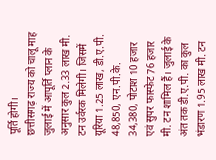पूर्ति होगी।
छत्तीसगढ़ राज्य को चालू माह जुलाई में आपूर्ति प्लान के अनुसार कुल 2.33 लाख मी. टन उर्वरक मिलेगी। जिसमें यूरिया 1.25 लाख, डी.ए.पी. 48,850, एन.पी.के. 34,380, पोटाश 10 हजार एवं सुपर फास्फेट 76 हजार मी. टन शामिल हैं। जुलाई के अंत तक डी.ए.पी. का कुल भंडारण 1.95 लाख मी. टन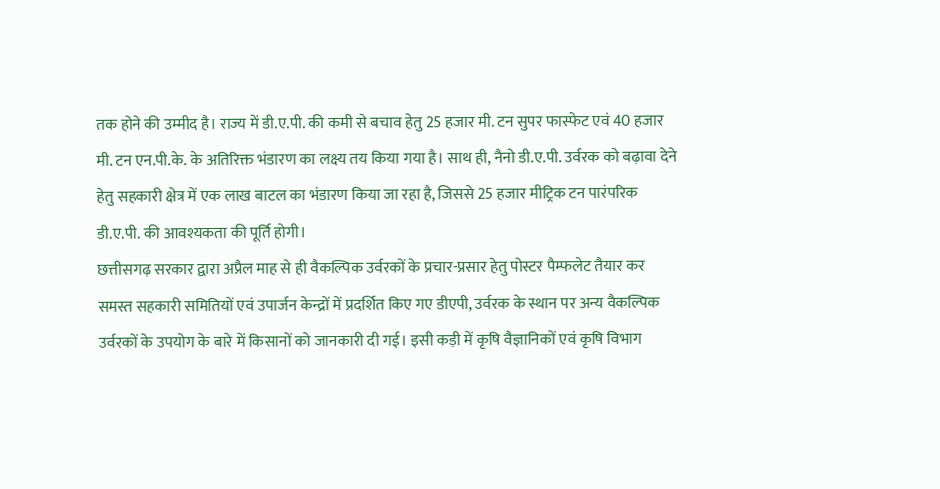तक होने की उम्मीद है। राज्य में डी.ए.पी. की कमी से बचाव हेतु 25 हजार मी. टन सुपर फास्फेट एवं 40 हजार मी. टन एन.पी.के. के अतिरिक्त भंडारण का लक्ष्य तय किया गया है। साथ ही, नैनो डी.ए.पी. उर्वरक को बढ़ावा देने हेतु सहकारी क्षेत्र में एक लाख बाटल का भंडारण किया जा रहा है, जिससे 25 हजार मीट्रिक टन पारंपरिक डी.ए.पी. की आवश्यकता की पूर्ति होगी।
छत्तीसगढ़ सरकार द्वारा अप्रैल माह से ही वैकल्पिक उर्वरकों के प्रचार-प्रसार हेतु पोस्टर पैम्फलेट तैयार कर समस्त सहकारी समितियों एवं उपार्जन केन्द्रों में प्रदर्शित किए गए डीएपी, उर्वरक के स्थान पर अन्य वैकल्पिक उर्वरकों के उपयोग के बारे में किसानों को जानकारी दी गई। इसी कड़ी में कृषि वैज्ञानिकों एवं कृषि विभाग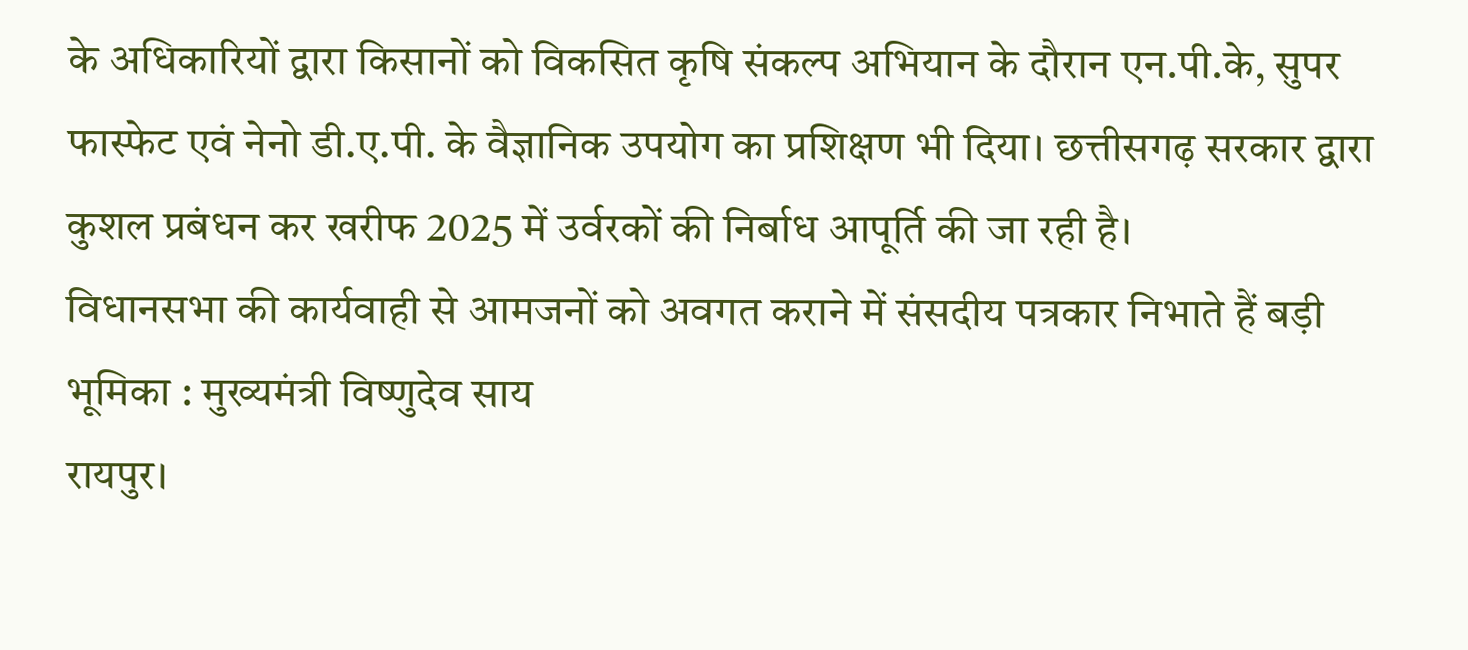के अधिकारियों द्वारा किसानों को विकसित कृषि संकल्प अभियान के दौरान एन.पी.के, सुपर फास्फेट एवं नेनो डी.ए.पी. के वैज्ञानिक उपयोग का प्रशिक्षण भी दिया। छत्तीसगढ़ सरकार द्वारा कुशल प्रबंधन कर खरीफ 2025 में उर्वरकों की निर्बाध आपूर्ति की जा रही है।
विधानसभा की कार्यवाही से आमजनों को अवगत कराने में संसदीय पत्रकार निभाते हैं बड़ी भूमिका : मुख्यमंत्री विष्णुदेव साय
रायपुर।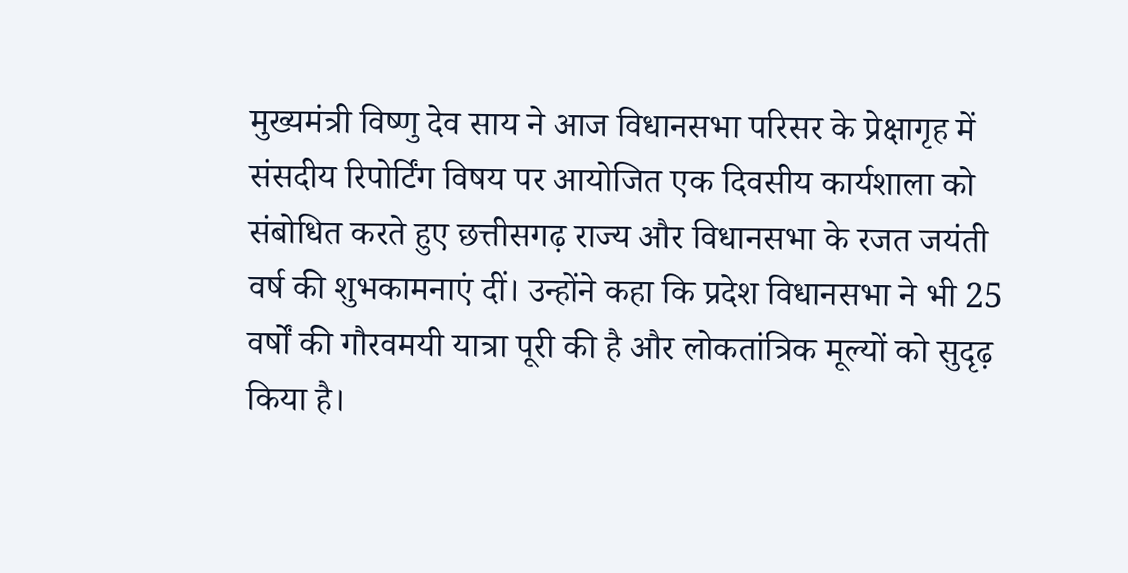मुख्यमंत्री विष्णु देव साय ने आज विधानसभा परिसर के प्रेक्षागृह में संसदीय रिपोर्टिंग विषय पर आयोजित एक दिवसीय कार्यशाला को संबोधित करते हुए छत्तीसगढ़ राज्य और विधानसभा के रजत जयंती वर्ष की शुभकामनाएं दीं। उन्होंने कहा कि प्रदेश विधानसभा ने भी 25 वर्षों की गौरवमयी यात्रा पूरी की है और लोकतांत्रिक मूल्यों को सुदृढ़ किया है।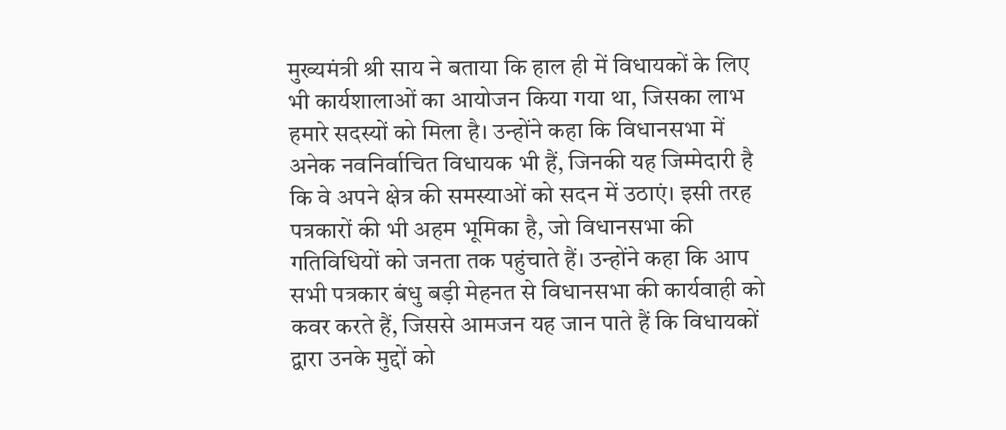मुख्यमंत्री श्री साय ने बताया कि हाल ही में विधायकों के लिए भी कार्यशालाओं का आयोजन किया गया था, जिसका लाभ हमारे सदस्यों को मिला है। उन्होंने कहा कि विधानसभा में अनेक नवनिर्वाचित विधायक भी हैं, जिनकी यह जिम्मेदारी है कि वे अपने क्षेत्र की समस्याओं को सदन में उठाएं। इसी तरह पत्रकारों की भी अहम भूमिका है, जो विधानसभा की गतिविधियों को जनता तक पहुंचाते हैं। उन्होंने कहा कि आप सभी पत्रकार बंधु बड़ी मेहनत से विधानसभा की कार्यवाही को कवर करते हैं, जिससे आमजन यह जान पाते हैं कि विधायकों द्वारा उनके मुद्दों को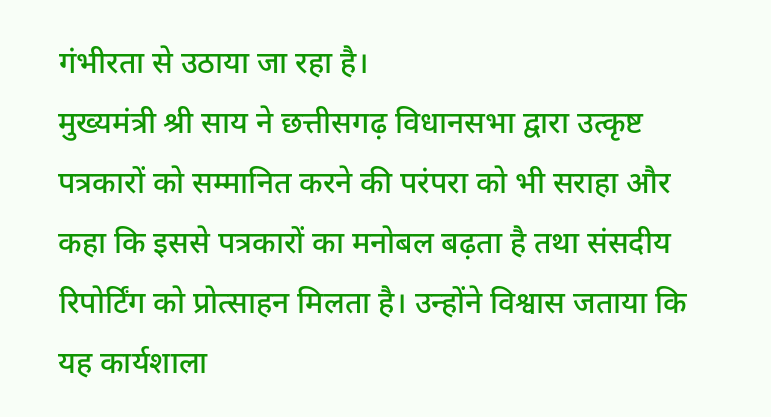गंभीरता से उठाया जा रहा है।
मुख्यमंत्री श्री साय ने छत्तीसगढ़ विधानसभा द्वारा उत्कृष्ट पत्रकारों को सम्मानित करने की परंपरा को भी सराहा और कहा कि इससे पत्रकारों का मनोबल बढ़ता है तथा संसदीय रिपोर्टिंग को प्रोत्साहन मिलता है। उन्होंने विश्वास जताया कि यह कार्यशाला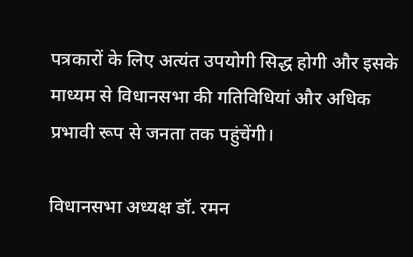पत्रकारों के लिए अत्यंत उपयोगी सिद्ध होगी और इसके माध्यम से विधानसभा की गतिविधियां और अधिक प्रभावी रूप से जनता तक पहुंचेंगी।

विधानसभा अध्यक्ष डॉ. रमन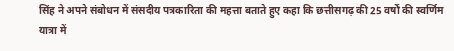सिंह ने अपने संबोधन में संसदीय पत्रकारिता की महत्ता बताते हुए कहा कि छत्तीसगढ़ की 25 वर्षों की स्वर्णिम यात्रा में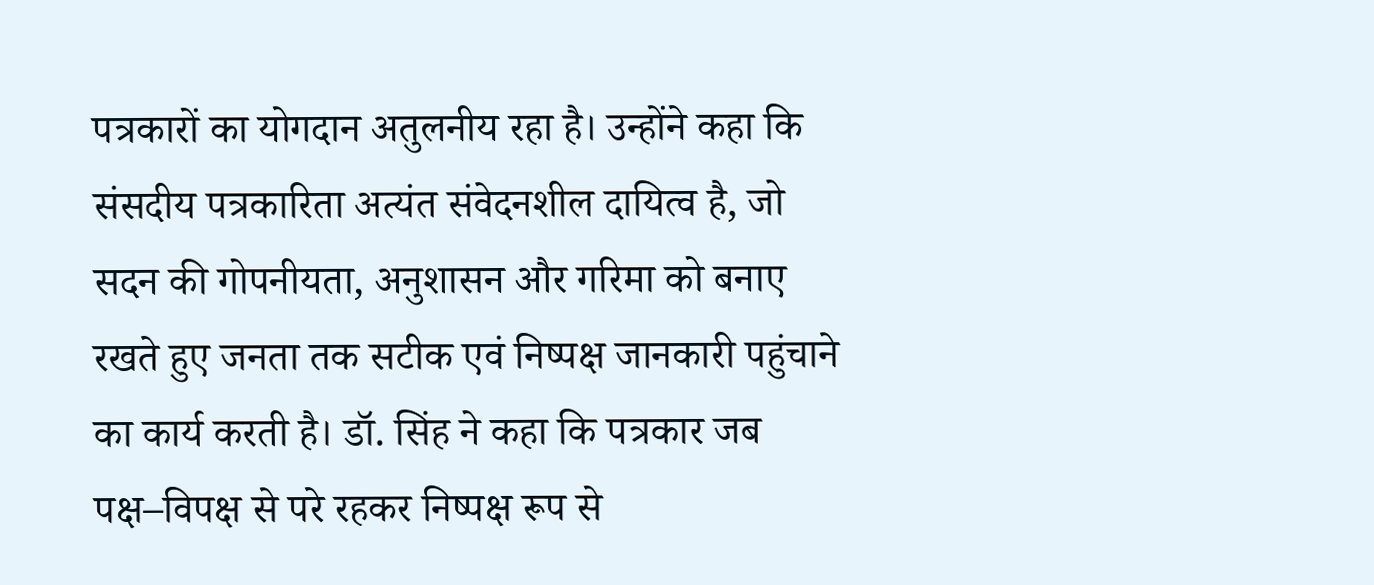पत्रकारों का योगदान अतुलनीय रहा है। उन्होंने कहा कि संसदीय पत्रकारिता अत्यंत संवेदनशील दायित्व है, जो सदन की गोपनीयता, अनुशासन और गरिमा को बनाए रखते हुए जनता तक सटीक एवं निष्पक्ष जानकारी पहुंचाने का कार्य करती है। डॉ. सिंह ने कहा कि पत्रकार जब पक्ष–विपक्ष से परे रहकर निष्पक्ष रूप से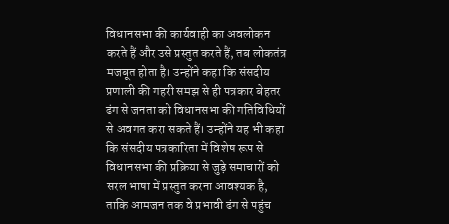विधानसभा की कार्यवाही का अवलोकन करते हैं और उसे प्रस्तुत करते हैं, तब लोकतंत्र मजबूत होता है। उन्होंने कहा कि संसदीय प्रणाली की गहरी समझ से ही पत्रकार बेहतर ढंग से जनता को विधानसभा की गतिविधियों से अवगत करा सकते हैं। उन्होंने यह भी कहा कि संसदीय पत्रकारिता में विशेष रूप से विधानसभा की प्रक्रिया से जुड़े समाचारों को सरल भाषा में प्रस्तुत करना आवश्यक है, ताकि आमजन तक वे प्रभावी ढंग से पहुंच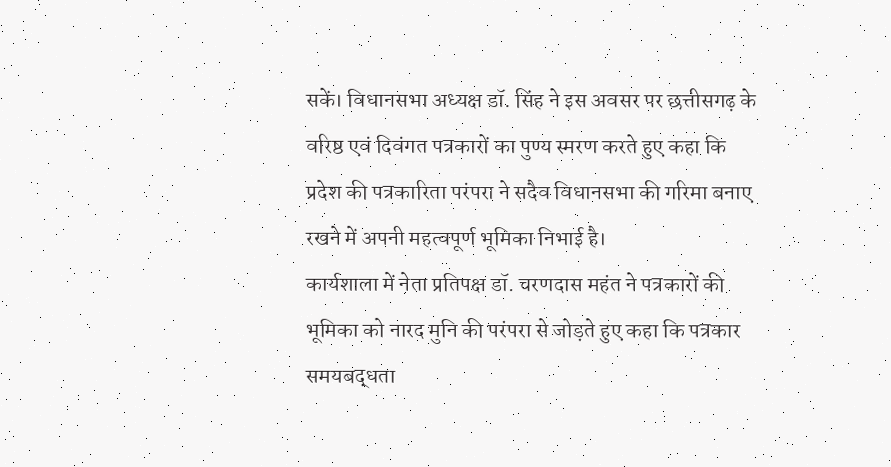सकें। विधानसभा अध्यक्ष डॉ. सिंह ने इस अवसर पर छत्तीसगढ़ के वरिष्ठ एवं दिवंगत पत्रकारों का पुण्य स्मरण करते हुए कहा कि प्रदेश की पत्रकारिता परंपरा ने सदैव विधानसभा की गरिमा बनाए रखने में अपनी महत्वपूर्ण भूमिका निभाई है।
कार्यशाला में नेता प्रतिपक्ष डॉ. चरणदास महंत ने पत्रकारों की भूमिका को नारद मुनि की परंपरा से जोड़ते हुए कहा कि पत्रकार समयबद्धता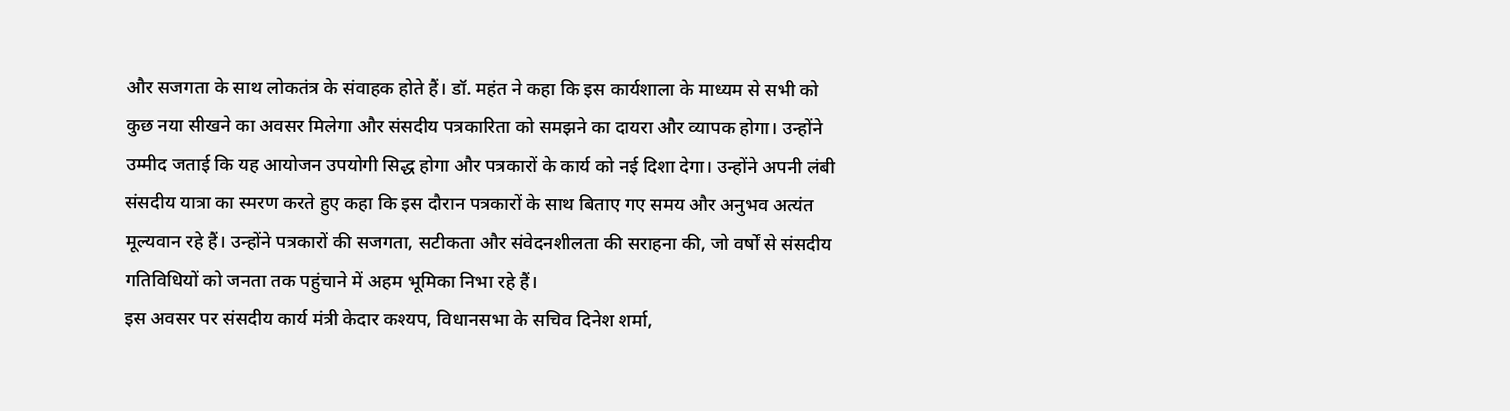और सजगता के साथ लोकतंत्र के संवाहक होते हैं। डॉ. महंत ने कहा कि इस कार्यशाला के माध्यम से सभी को कुछ नया सीखने का अवसर मिलेगा और संसदीय पत्रकारिता को समझने का दायरा और व्यापक होगा। उन्होंने उम्मीद जताई कि यह आयोजन उपयोगी सिद्ध होगा और पत्रकारों के कार्य को नई दिशा देगा। उन्होंने अपनी लंबी संसदीय यात्रा का स्मरण करते हुए कहा कि इस दौरान पत्रकारों के साथ बिताए गए समय और अनुभव अत्यंत मूल्यवान रहे हैं। उन्होंने पत्रकारों की सजगता, सटीकता और संवेदनशीलता की सराहना की, जो वर्षों से संसदीय गतिविधियों को जनता तक पहुंचाने में अहम भूमिका निभा रहे हैं।
इस अवसर पर संसदीय कार्य मंत्री केदार कश्यप, विधानसभा के सचिव दिनेश शर्मा,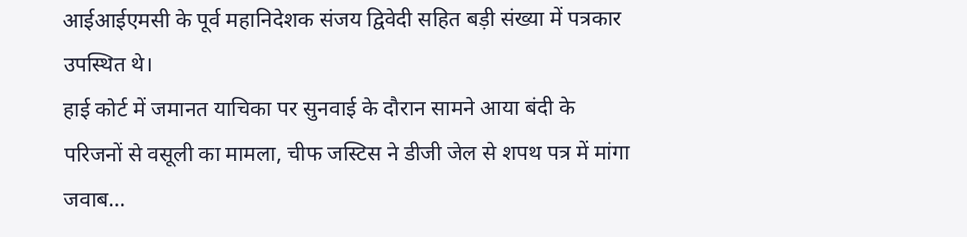आईआईएमसी के पूर्व महानिदेशक संजय द्विवेदी सहित बड़ी संख्या में पत्रकार उपस्थित थे।
हाई कोर्ट में जमानत याचिका पर सुनवाई के दौरान सामने आया बंदी के परिजनों से वसूली का मामला, चीफ जस्टिस ने डीजी जेल से शपथ पत्र में मांगा जवाब…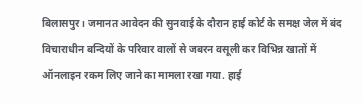बिलासपुर। जमानत आवेदन की सुनवाई के दौरान हाई कोर्ट के समक्ष जेल में बंद विचाराधीन बन्दियों के परिवार वालों से जबरन वसूली कर विभिन्न खातों में ऑनलाइन रकम लिए जाने का मामला रखा गया. हाई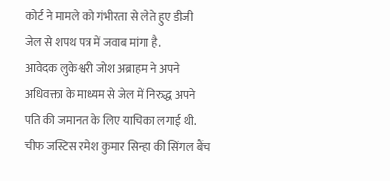कोर्ट ने मामले को गंभीरता से लेते हुए डीजी जेल से शपथ पत्र में जवाब मांगा है.
आवेदक लुकेश्वरी जोश अब्राहम ने अपने अधिवक्ता के माध्यम से जेल में निरुद्ध अपने पति की जमानत के लिए याचिका लगाई थी. चीफ जस्टिस रमेश कुमार सिन्हा की सिंगल बैंच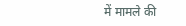में मामले की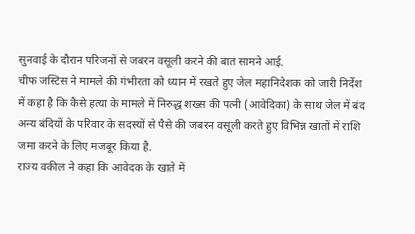सुनवाई के दौरान परिजनों से जबरन वसूली करने की बात सामने आई.
चीफ जस्टिस ने मामले की गंभीरता को ध्यान में रखते हुए जेल महानिदेशक को जारी निर्देश में कहा है कि कैसे हत्या के मामले में निरुद्ध शख्स की पत्नी (आवेदिका) के साथ जेल में बंद अन्य बंदियों के परिवार के सदस्यों से पैसे की जबरन वसूली करते हुए विभिन्न खातों में राशि जमा करने के लिए मजबूर किया है.
राज्य वकील ने कहा कि आवेदक के खाते में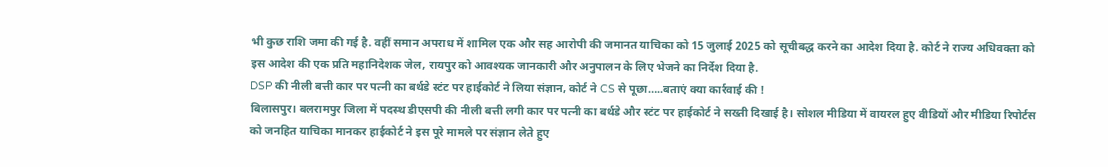भी कुछ राशि जमा की गई है. वहीं समान अपराध में शामिल एक और सह आरोपी की जमानत याचिका को 15 जुलाई 2025 को सूचीबद्ध करने का आदेश दिया है. कोर्ट ने राज्य अधिवक्ता को इस आदेश की एक प्रति महानिदेशक जेल, रायपुर को आवश्यक जानकारी और अनुपालन के लिए भेजने का निर्देश दिया है.
DSP की नीली बत्ती कार पर पत्नी का बर्थडे स्टंट पर हाईकोर्ट ने लिया संज्ञान, कोर्ट ने CS से पूछा…..बताएं क्या कार्रवाई की !
बिलासपुर। बलरामपुर जिला में पदस्थ डीएसपी की नीली बत्ती लगी कार पर पत्नी का बर्थडे और स्टंट पर हाईकोर्ट ने सख्ती दिखाई है। सोशल मीडिया में वायरल हुए वीडियों और मीडिया रिपोर्टस को जनहित याचिका मानकर हाईकोर्ट ने इस पूरे मामले पर संज्ञान लेते हुए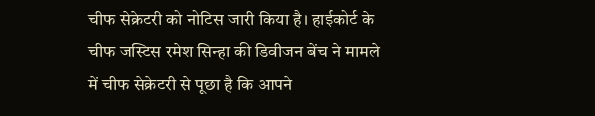चीफ सेक्रेटरी को नोटिस जारी किया है। हाईकोर्ट के चीफ जस्टिस रमेश सिन्हा की डिवीजन बेंच ने मामले में चीफ सेक्रेटरी से पूछा है कि आपने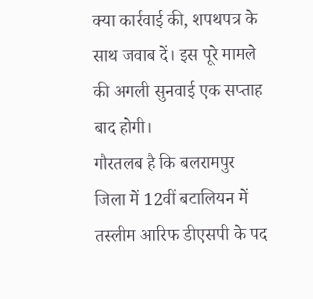क्या कार्रवाई की, शपथपत्र के साथ जवाब दें। इस पूरे मामले की अगली सुनवाई एक सप्ताह बाद होगी।
गौरतलब है कि बलरामपुर जिला में 12वीं बटालियन में तस्लीम आरिफ डीएसपी के पद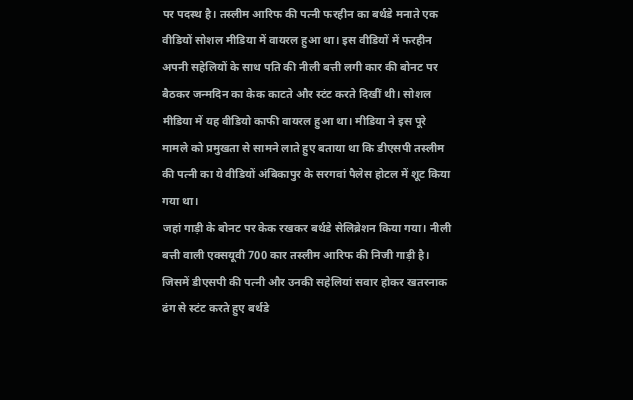पर पदस्थ है। तस्लीम आरिफ की पत्नी फरहीन का बर्थडे मनाते एक वीडियों सोशल मीडिया में वायरल हुआ था। इस वीडियों में फरहीन अपनी सहेलियों के साथ पति की नीली बत्ती लगी कार की बोनट पर बैठकर जन्मदिन का केक काटते और स्टंट करते दिखीं थी। सोशल मीडिया में यह वीडियो काफी वायरल हुआ था। मीडिया ने इस पूरे मामले को प्रमुखता से सामने लाते हुए बताया था कि डीएसपी तस्लीम की पत्नी का ये वीडियों अंबिकापुर के सरगवां पैलेस होटल में शूट किया गया था।
जहां गाड़ी के बोनट पर केक रखकर बर्थडे सेलिब्रेशन किया गया। नीली बत्ती वाली एक्सयूवी 700 कार तस्लीम आरिफ की निजी गाड़ी है। जिसमें डीएसपी की पत्नी और उनकी सहेलियां सवार होकर खतरनाक ढंग से स्टंट करते हुए बर्थडे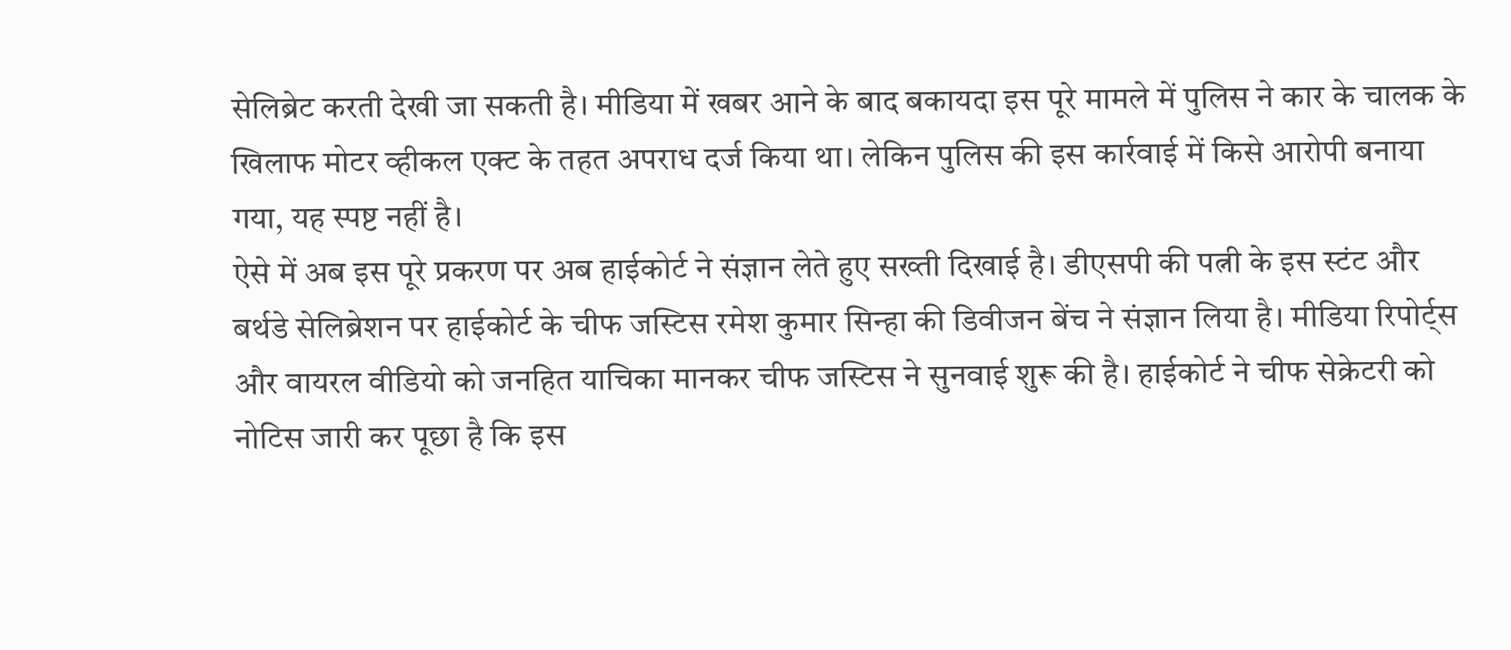सेलिब्रेट करती देखी जा सकती है। मीडिया में खबर आने के बाद बकायदा इस पूरे मामले में पुलिस ने कार के चालक के खिलाफ मोटर व्हीकल एक्ट के तहत अपराध दर्ज किया था। लेकिन पुलिस की इस कार्रवाई में किसे आरोपी बनाया गया, यह स्पष्ट नहीं है।
ऐसे में अब इस पूरे प्रकरण पर अब हाईकोर्ट ने संज्ञान लेते हुए सख्ती दिखाई है। डीएसपी की पत्नी के इस स्टंट और बर्थडे सेलिब्रेशन पर हाईकोर्ट के चीफ जस्टिस रमेश कुमार सिन्हा की डिवीजन बेंच ने संज्ञान लिया है। मीडिया रिपोर्ट्स और वायरल वीडियो को जनहित याचिका मानकर चीफ जस्टिस ने सुनवाई शुरू की है। हाईकोर्ट ने चीफ सेक्रेटरी को नोटिस जारी कर पूछा है कि इस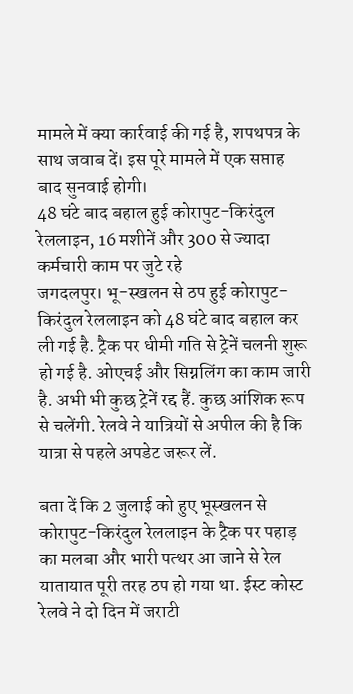मामले में क्या कार्रवाई की गई है, शपथपत्र के साथ जवाब दें। इस पूरे मामले में एक सप्ताह बाद सुनवाई होगी।
48 घंटे बाद बहाल हुई कोरापुट-किरंदुल रेललाइन, 16 मशीनें और 300 से ज्यादा कर्मचारी काम पर जुटे रहे
जगदलपुर। भू-स्खलन से ठप हुई कोरापुट-किरंदुल रेललाइन को 48 घंटे बाद बहाल कर ली गई है. ट्रैक पर धीमी गति से ट्रेनें चलनी शुरू हो गई है. ओएचई और सिग्नलिंग का काम जारी है. अभी भी कुछ ट्रेनें रद्द हैं. कुछ आंशिक रूप से चलेंगी. रेलवे ने यात्रियों से अपील की है कि यात्रा से पहले अपडेट जरूर लें.

बता दें कि 2 जुलाई को हुए भूस्खलन से कोरापुट-किरंदुल रेललाइन के ट्रैक पर पहाड़ का मलबा और भारी पत्थर आ जाने से रेल यातायात पूरी तरह ठप हो गया था. ईस्ट कोस्ट रेलवे ने दो दिन में जराटी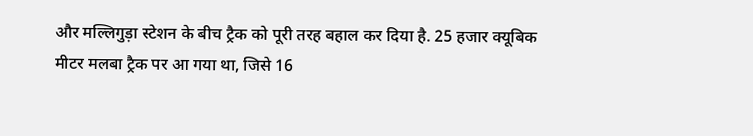और मल्लिगुड़ा स्टेशन के बीच ट्रैक को पूरी तरह बहाल कर दिया है. 25 हजार क्यूबिक मीटर मलबा ट्रैक पर आ गया था, जिसे 16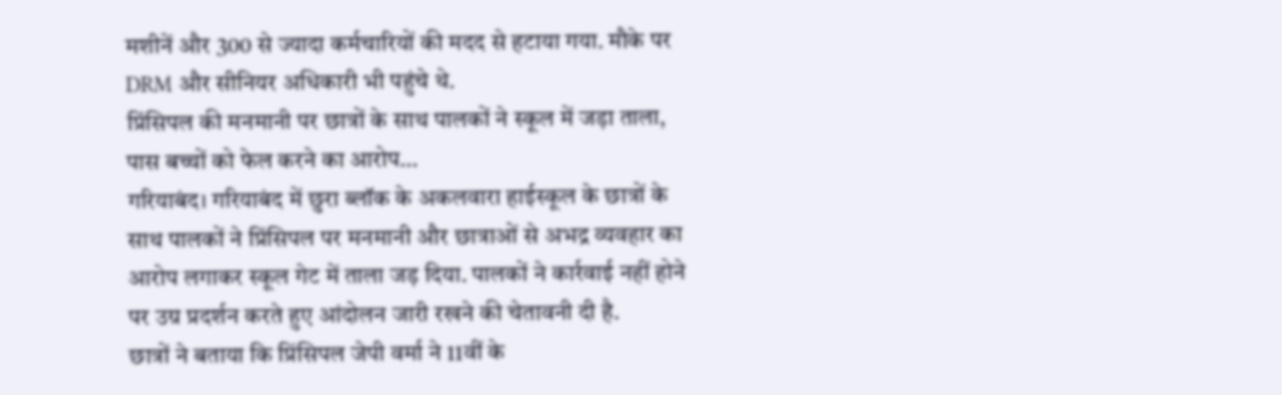मशीनें और 300 से ज्यादा कर्मचारियों की मदद से हटाया गया. मौके पर DRM और सीनियर अधिकारी भी पहुंचे थे.
प्रिंसिपल की मनमानी पर छात्रों के साथ पालकों ने स्कूल में जड़ा ताला, पास बच्चों को फेल करने का आरोप…
गरियाबंद। गरियाबंद में छुरा ब्लॉक के अकलवारा हाईस्कूल के छात्रों के साथ पालकों ने प्रिंसिपल पर मनमानी और छात्राओं से अभद्र व्यवहार का आरोप लगाकर स्कूल गेट में ताला जड़ दिया. पालकों ने कार्रवाई नहीं होने पर उग्र प्रदर्शन करते हुए आंदोलन जारी रखने की चेतावनी दी है.
छात्रों ने बताया कि प्रिंसिपल जेपी वर्मा ने 11वीं के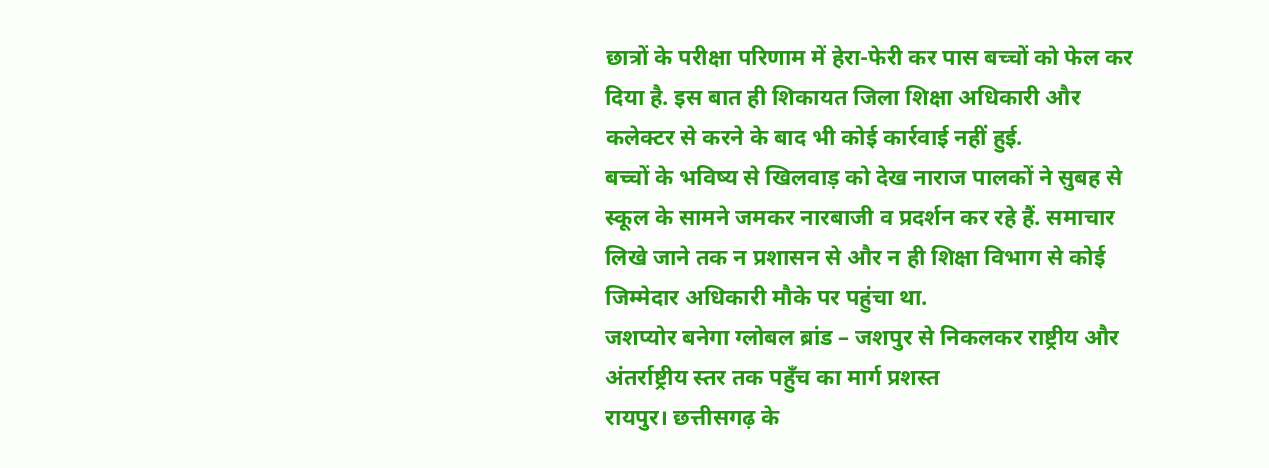छात्रों के परीक्षा परिणाम में हेरा-फेरी कर पास बच्चों को फेल कर दिया है. इस बात ही शिकायत जिला शिक्षा अधिकारी और कलेक्टर से करने के बाद भी कोई कार्रवाई नहीं हुई.
बच्चों के भविष्य से खिलवाड़ को देख नाराज पालकों ने सुबह से स्कूल के सामने जमकर नारबाजी व प्रदर्शन कर रहे हैं. समाचार लिखे जाने तक न प्रशासन से और न ही शिक्षा विभाग से कोई जिम्मेदार अधिकारी मौके पर पहुंचा था.
जशप्योर बनेगा ग्लोबल ब्रांड – जशपुर से निकलकर राष्ट्रीय और अंतर्राष्ट्रीय स्तर तक पहुँच का मार्ग प्रशस्त
रायपुर। छत्तीसगढ़ के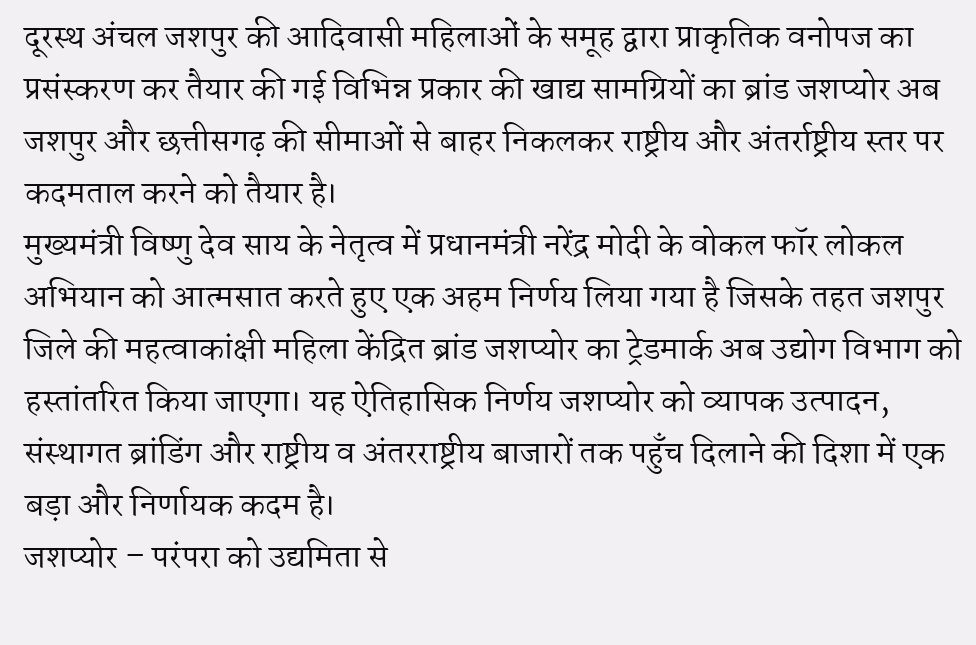दूरस्थ अंचल जशपुर की आदिवासी महिलाओं के समूह द्वारा प्राकृतिक वनोपज का प्रसंस्करण कर तैयार की गई विभिन्न प्रकार की खाद्य सामग्रियों का ब्रांड जशप्योर अब जशपुर और छत्तीसगढ़ की सीमाओं से बाहर निकलकर राष्ट्रीय और अंतर्राष्ट्रीय स्तर पर कदमताल करने को तैयार है।
मुख्यमंत्री विष्णु देव साय के नेतृत्व में प्रधानमंत्री नरेंद्र मोदी के वोकल फॉर लोकल अभियान को आत्मसात करते हुए एक अहम निर्णय लिया गया है जिसके तहत जशपुर जिले की महत्वाकांक्षी महिला केंद्रित ब्रांड जशप्योर का ट्रेडमार्क अब उद्योग विभाग को हस्तांतरित किया जाएगा। यह ऐतिहासिक निर्णय जशप्योर को व्यापक उत्पादन, संस्थागत ब्रांडिंग और राष्ट्रीय व अंतरराष्ट्रीय बाजारों तक पहुँच दिलाने की दिशा में एक बड़ा और निर्णायक कदम है।
जशप्योर – परंपरा को उद्यमिता से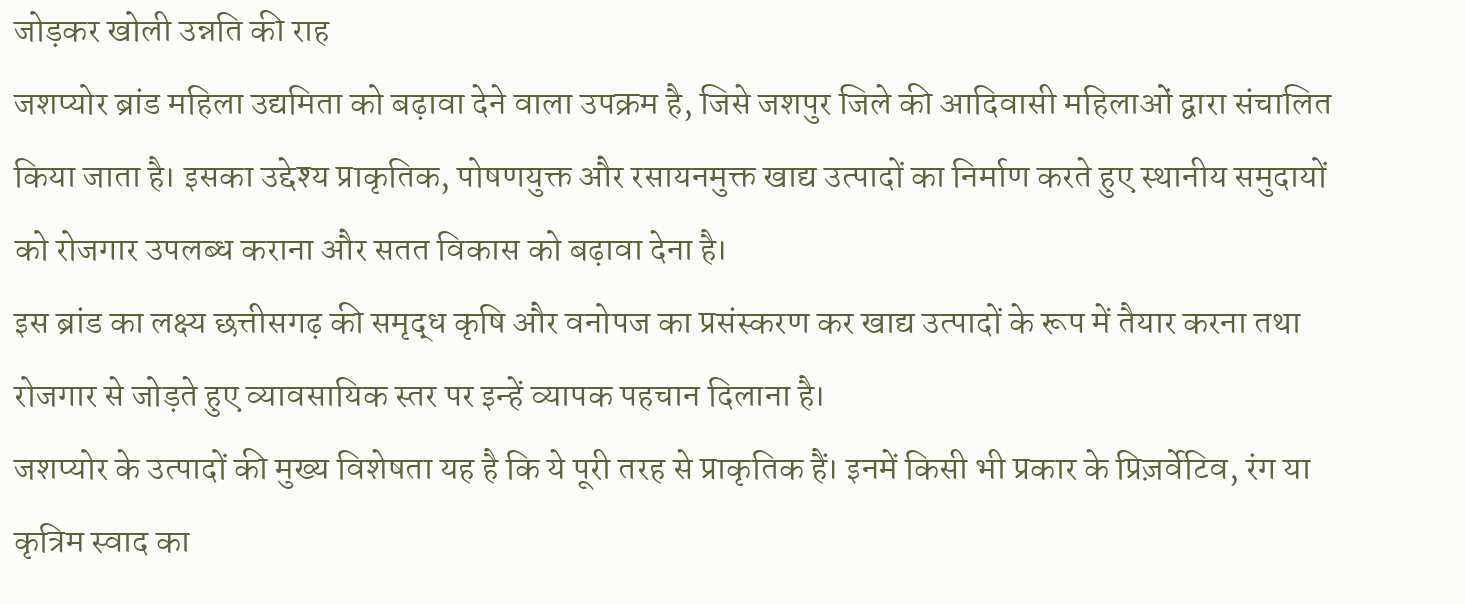जोड़कर खोली उन्नति की राह
जशप्योर ब्रांड महिला उद्यमिता को बढ़ावा देने वाला उपक्रम है, जिसे जशपुर जिले की आदिवासी महिलाओं द्वारा संचालित किया जाता है। इसका उद्देश्य प्राकृतिक, पोषणयुक्त और रसायनमुक्त खाद्य उत्पादों का निर्माण करते हुए स्थानीय समुदायों को रोजगार उपलब्ध कराना और सतत विकास को बढ़ावा देना है।
इस ब्रांड का लक्ष्य छत्तीसगढ़ की समृद्ध कृषि और वनोपज का प्रसंस्करण कर खाद्य उत्पादों के रूप में तैयार करना तथा रोजगार से जोड़ते हुए व्यावसायिक स्तर पर इन्हें व्यापक पहचान दिलाना है।
जशप्योर के उत्पादों की मुख्य विशेषता यह है कि ये पूरी तरह से प्राकृतिक हैं। इनमें किसी भी प्रकार के प्रिज़र्वेटिव, रंग या कृत्रिम स्वाद का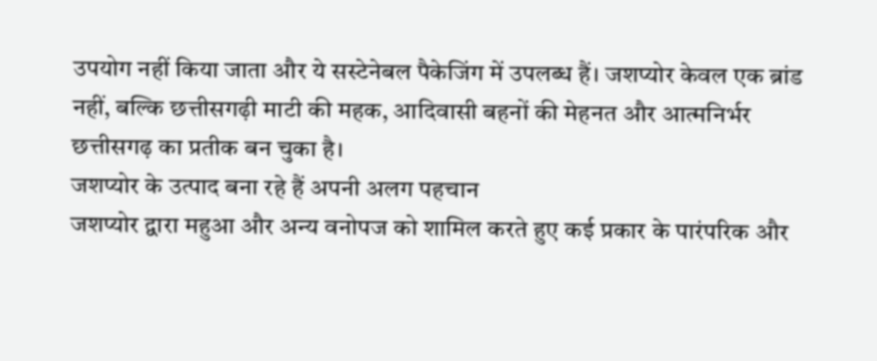उपयोग नहीं किया जाता और ये सस्टेनेबल पैकेजिंग में उपलब्ध हैं। जशप्योर केवल एक ब्रांड नहीं, बल्कि छत्तीसगढ़ी माटी की महक, आदिवासी बहनों की मेहनत और आत्मनिर्भर छत्तीसगढ़ का प्रतीक बन चुका है।
जशप्योर के उत्पाद बना रहे हैं अपनी अलग पहचान
जशप्योर द्वारा महुआ और अन्य वनोपज को शामिल करते हुए कई प्रकार के पारंपरिक और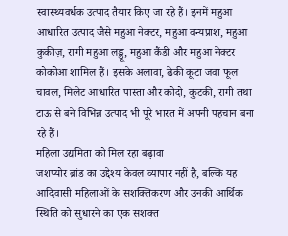स्वास्थ्यवर्धक उत्पाद तैयार किए जा रहे हैं। इनमें महुआ आधारित उत्पाद जैसे महुआ नेक्टर, महुआ वन्यप्राश, महुआ कुकीज़, रागी महुआ लड्डू, महुआ कैंडी और महुआ नेक्टर कोकोआ शामिल हैं। इसके अलावा, ढेकी कूटा जवा फूल चावल, मिलेट आधारित पास्ता और कोदो, कुटकी, रागी तथा टाऊ से बने विभिन्न उत्पाद भी पूरे भारत में अपनी पहचान बना रहे हैं।
महिला उद्यमिता को मिल रहा बढ़ावा
जशप्योर ब्रांड का उद्देश्य केवल व्यापार नहीं है, बल्कि यह आदिवासी महिलाओं के सशक्तिकरण और उनकी आर्थिक स्थिति को सुधारने का एक सशक्त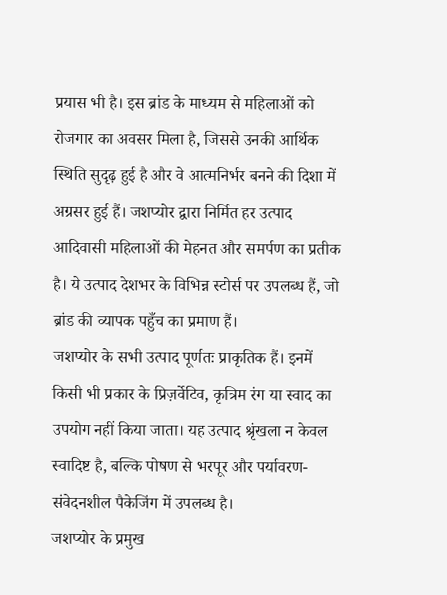प्रयास भी है। इस ब्रांड के माध्यम से महिलाओं को रोजगार का अवसर मिला है, जिससे उनकी आर्थिक स्थिति सुदृढ़ हुई है और वे आत्मनिर्भर बनने की दिशा में अग्रसर हुई हैं। जशप्योर द्वारा निर्मित हर उत्पाद आदिवासी महिलाओं की मेहनत और समर्पण का प्रतीक है। ये उत्पाद देशभर के विभिन्न स्टोर्स पर उपलब्ध हैं, जो ब्रांड की व्यापक पहुँच का प्रमाण हैं।
जशप्योर के सभी उत्पाद पूर्णतः प्राकृतिक हैं। इनमें किसी भी प्रकार के प्रिज़र्वेटिव, कृत्रिम रंग या स्वाद का उपयोग नहीं किया जाता। यह उत्पाद श्रृंखला न केवल स्वादिष्ट है, बल्कि पोषण से भरपूर और पर्यावरण-संवेदनशील पैकेजिंग में उपलब्ध है।
जशप्योर के प्रमुख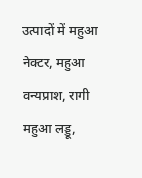उत्पादों में महुआ नेक्टर, महुआ वन्यप्राश, रागी महुआ लड्डू,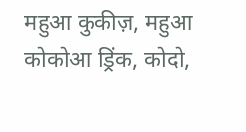महुआ कुकीज़, महुआ कोकोआ ड्रिंक, कोदो,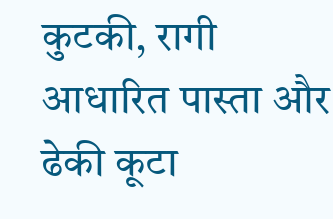कुटकी, रागी आधारित पास्ता और ढेकी कूटा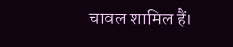चावल शामिल हैं।